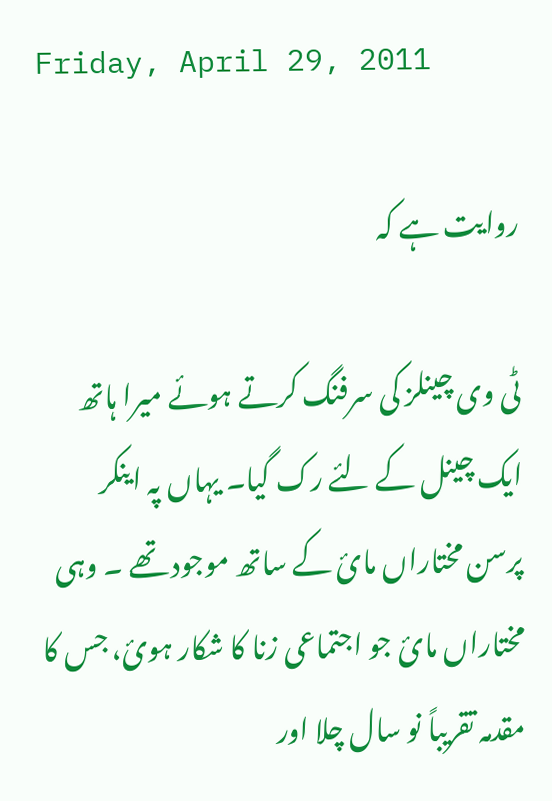Friday, April 29, 2011

روایت ہے کہ

ٹی وی چینلز کی سرفنگ کرتے ہوئے میرا ہاتھ ایک چینل کے لئے رک گیا۔ یہاں پہ اینکر پرسن مختاراں مائ کے ساتھ موجود تھے ۔ وہی مختاراں مائ جو اجتماعی زنا کا شکار ہوئ، جس کا مقدمہ تقریباً نو سال چلا اور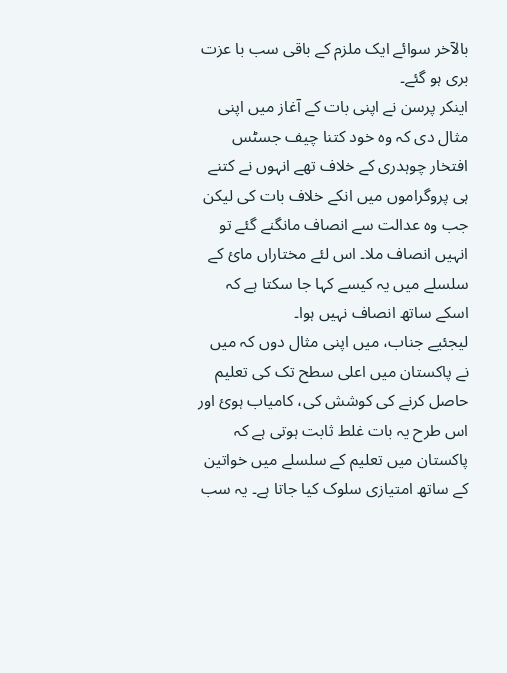بالآخر سوائے ایک ملزم کے باقی سب با عزت بری ہو گئے۔
اینکر پرسن نے اپنی بات کے آغاز میں اپنی مثال دی کہ وہ خود کتنا چیف جسٹس افتخار چوہدری کے خلاف تھے انہوں نے کتنے ہی پروگراموں میں انکے خلاف بات کی لیکن جب وہ عدالت سے انصاف مانگنے گئے تو انہیں انصاف ملا۔ اس لئے مختاراں مائ کے سلسلے میں یہ کیسے کہا جا سکتا ہے کہ اسکے ساتھ انصاف نہیں ہوا۔
لیجئیے جناب، میں اپنی مثال دوں کہ میں نے پاکستان میں اعلی سطح تک کی تعلیم حاصل کرنے کی کوشش کی، کامیاب ہوئ اور اس طرح یہ بات غلط ثابت ہوتی ہے کہ پاکستان میں تعلیم کے سلسلے میں خواتین کے ساتھ امتیازی سلوک کیا جاتا ہے۔ یہ سب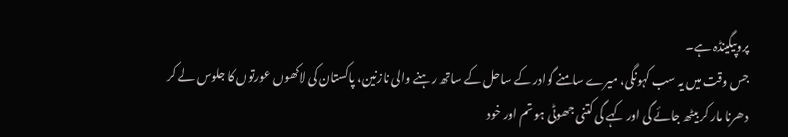پروپیگینڈہ ہے۔
جس وقت میں یہ سب کہونگی، میرے سامنے گوادر کے ساحل کے ساتھ رہنے والی نازنین، پاکستان کی لاکھوں عورتوں کا جلوس لے کر دھرنا مار کر بیٹھ جائے گی اور کہے گی کتنی جھوٹی ہو تم اور خود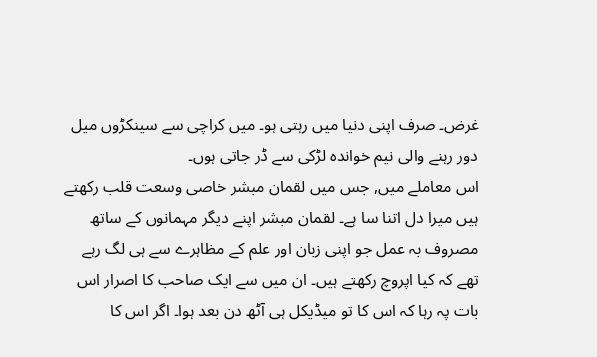غرض۔ صرف اپنی دنیا میں رہتی ہو۔ میں کراچی سے سینکڑوں میل دور رہنے والی نیم خواندہ لڑکی سے ڈر جاتی ہوں۔
اس معاملے میں, جس میں لقمان مبشر خاصی وسعت قلب رکھتے ہیں میرا دل اتنا سا ہے۔ لقمان مبشر اپنے دیگر مہمانوں کے ساتھ مصروف بہ عمل جو اپنی زبان اور علم کے مظاہرے سے ہی لگ رہے تھے کہ کیا اپروچ رکھتے ہیں۔ ان میں سے ایک صاحب کا اصرار اس بات پہ رہا کہ اس کا تو میڈیکل ہی آٹھ دن بعد ہوا۔ اگر اس کا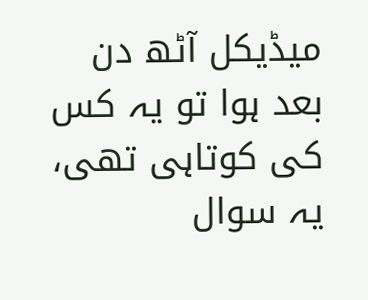میڈیکل آٹھ دن بعد ہوا تو یہ کس کی کوتاہی تھی، یہ سوال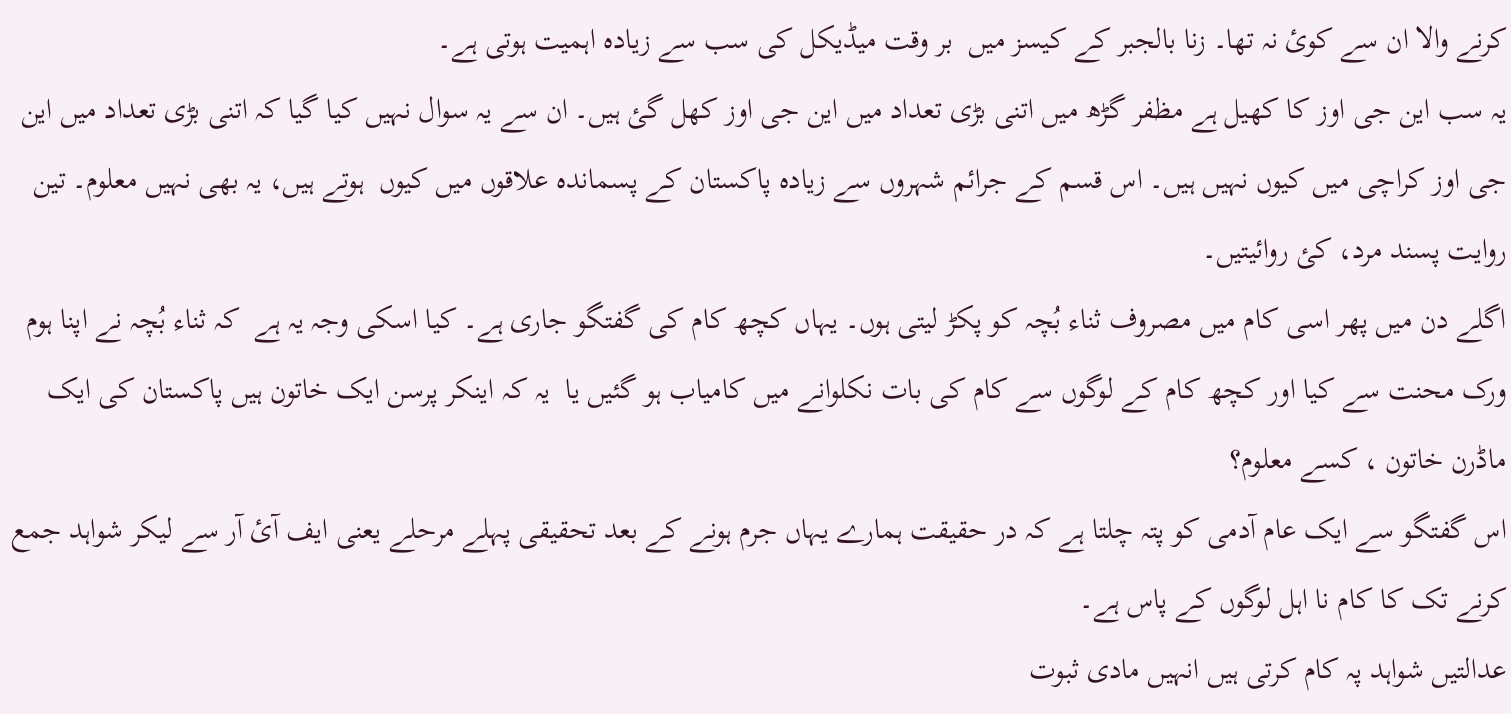کرنے والا ان سے کوئ نہ تھا۔ زنا بالجبر کے کیسز میں  بر وقت میڈیکل کی سب سے زیادہ اہمیت ہوتی ہے۔
یہ سب این جی اوز کا کھیل ہے مظفر گڑھ میں اتنی بڑی تعداد میں این جی اوز کھل گئ ہیں۔ ان سے یہ سوال نہیں کیا گیا کہ اتنی بڑی تعداد میں این جی اوز کراچی میں کیوں نہیں ہیں۔ اس قسم کے جرائم شہروں سے زیادہ پاکستان کے پسماندہ علاقوں میں کیوں  ہوتے ہیں، یہ بھی نہیں معلوم۔ تین روایت پسند مرد، کئ روائیتیں۔
اگلے دن میں پھر اسی کام میں مصروف ثناء بُچہ کو پکڑ لیتی ہوں۔ یہاں کچھ کام کی گفتگو جاری ہے۔ کیا اسکی وجہ یہ ہے  کہ ثناء بُچہ نے اپنا ہوم ورک محنت سے کیا اور کچھ کام کے لوگوں سے کام کی بات نکلوانے میں کامیاب ہو گئیں یا  یہ کہ اینکر پرسن ایک خاتون ہیں پاکستان کی ایک ماڈرن خاتون ، کسے معلوم؟
اس گفتگو سے ایک عام آدمی کو پتہ چلتا ہے کہ در حقیقت ہمارے یہاں جرم ہونے کے بعد تحقیقی پہلے مرحلے یعنی ایف آئ آر سے لیکر شواہد جمع کرنے تک کا کام نا اہل لوگوں کے پاس ہے۔
عدالتیں شواہد پہ کام کرتی ہیں انہیں مادی ثبوت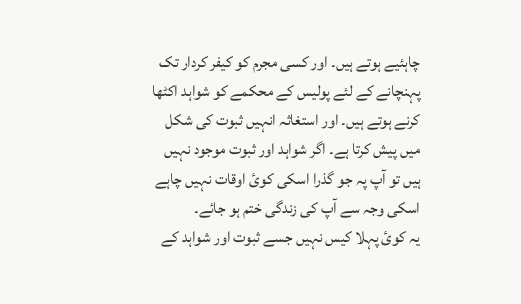چاہئیے ہوتے ہیں۔ اور کسی مجرم کو کیفر کردار تک پہنچانے کے لئے پولیس کے محکمے کو شواہد اکٹھا کرنے ہوتے ہیں۔ اور استغاثہ انہیں ثبوت کی شکل میں پیش کرتا ہے۔ اگر شواہد اور ثبوت موجود نہیں ہیں تو آپ پہ جو گذرا اسکی کوئ اوقات نہیں چاہے اسکی وجہ سے آپ کی زندگی ختم ہو جائے۔
یہ کوئ پہلا کیس نہیں جسے ثبوت اور شواہد کے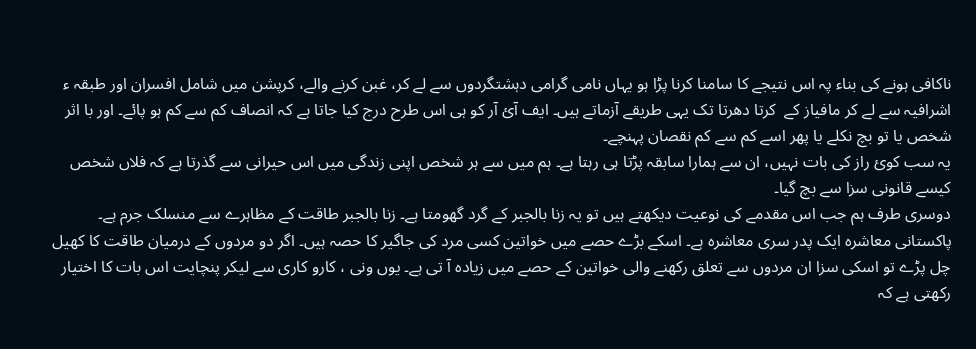ناکافی ہونے کی بناء پہ اس نتیجے کا سامنا کرنا پڑا ہو یہاں نامی گرامی دہشتگردوں سے لے کر، غبن کرنے والے، کرپشن میں شامل افسران اور طبقہ ء اشرافیہ سے لے کر مافیاز کے  کرتا دھرتا تک یہی طریقے آزماتے ہیں۔ ایف آئ آر کو ہی اس طرح درج کیا جاتا ہے کہ انصاف کم سے کم ہو پائے۔ اور با اثر شخص یا تو بچ نکلے یا پھر اسے کم سے کم نقصان پہنچے۔
یہ سب کوئ راز کی بات نہیں، ان سے ہمارا سابقہ پڑتا ہی رہتا ہے۔ ہم میں سے ہر شخص اپنی زندگی میں اس حیرانی سے گذرتا ہے کہ فلاں شخص کیسے قانونی سزا سے بچ گیا۔
دوسری طرف ہم جب اس مقدمے کی نوعیت دیکھتے ہیں تو یہ زنا بالجبر کے گرد گھومتا ہے۔ زنا بالجبر طاقت کے مظاہرے سے منسلک جرم ہے۔ پاکستانی معاشرہ ایک پدر سری معاشرہ ہے۔ اسکے بڑے حصے میں خواتین کسی مرد کی جاگیر کا حصہ ہیں۔ اگر دو مردوں کے درمیان طاقت کا کھیل چل پڑے تو اسکی سزا ان مردوں سے تعلق رکھنے والی خواتین کے حصے میں زیادہ آ تی ہے۔ یوں ونی ، کارو کاری سے لیکر پنچایت اس بات کا اختیار رکھتی ہے کہ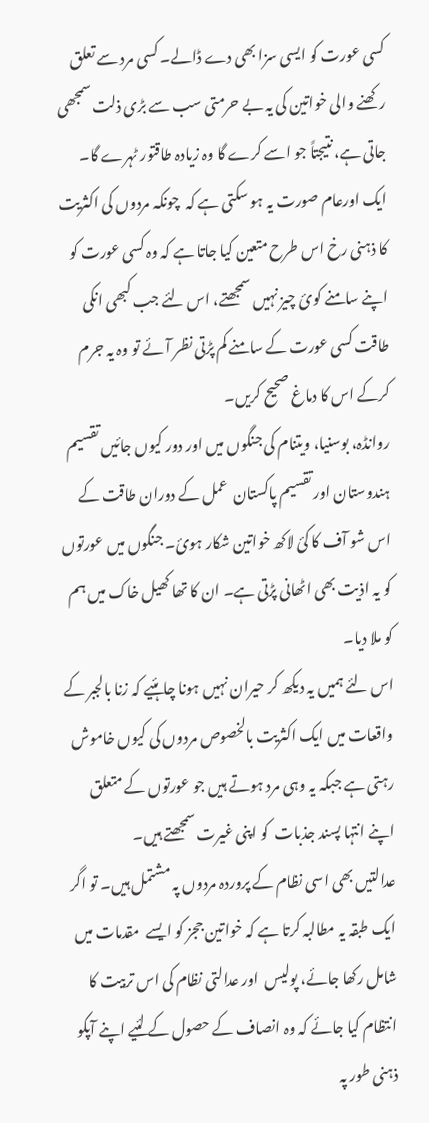کسی عورت کو ایسی سزا بھی دے ڈالے۔ کسی مرد سے تعلق رکھنے والی خواتین کی یہ بے حرمتی سب سے بڑی ذلت سمجھی جاتی ہے، نتیجتاً جو اسے کرے گا وہ زیادہ طاقتور ٹہرے گا۔
ایک اورعام صورت یہ ہو سکتی ہے کہ  چونکہ مردوں کی اکثریت کا ذہنی رخ اس طرح متعین کیا جاتا ہے کہ وہ کسی عورت کو اپنے سامنے کوئ چیز نہیں سمجھتے، اس لئے جب کبھی انکی طاقت کسی عورت کے سامنے کم پڑتی نظر آئے تو وہ یہ جرم کرکے اس کا دماغ صحیح کریں۔
روانڈہ، بوسنیا، ویتنام کی جنگوں میں اور دور کیوں جائیں تقسیم ہندوستان اور تقسیم پاکستان  عمل کے دوران طاقت کے اس شو آف کا کئ لاکھ خواتین شکار ہوئ۔ جنگوں میں عورتوں کو یہ اذیت بھی اٹھانی پڑتی ہے۔ ان کا تھا کھیل خاک میں ہم کو ملا دیا۔
اس لئے ہمیں یہ دیکھ کر حیران نہیں ہونا چاہئیے کہ زنا بالجبر کے واقعات میں ایک اکثریت بالخصوص مردوں کی کیوں خاموش رہتی ہے جبکہ یہ وہی مرد ہوتے ہیں جو عورتوں کے متعلق اپنے انتہا پسند جذبات  کو اپنی غیرت سمجھتے ہیں۔
عدالتیں بھی اسی نظام کے پروردہ مردوں پہ مشتمل ہیں۔ تو اگر ایک طبقہ یہ مطالبہ کرتا ہے کہ خواتین ججز کو ایسے  مقدمات میں شامل رکھا جائے، پولیس  اور عدالتی نظام کی اس تربیت کا انتظام کیا جائے کہ وہ انصاف کے حصول کے لئیے اپنے آپکو ذہنی طور پہ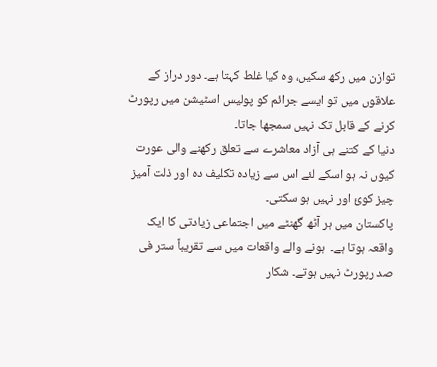توازن میں رکھ سکیں، وہ کیا غلط کہتا ہے۔ دور دراز کے علاقوں میں تو ایسے جرائم کو پولیس اسٹیشن میں رپورٹ کرنے کے قابل تک نہیں سمجھا جاتا۔
دنیا کے کتنے ہی آزاد معاشرے سے تعلق رکھنے والی عورت کیوں نہ ہو اسکے لئے اس سے زیادہ تکلیف دہ اور ذلت آمیز چیز کوئ اور نہیں ہو سکتی۔
پاکستان میں ہر آٹھ گھنٹے میں اجتماعی زیادتی کا ایک واقعہ ہوتا ہے۔  ہونے والے واقعات میں سے تقریباً ستر فی صد رپورٹ نہیں ہوتے۔ شکار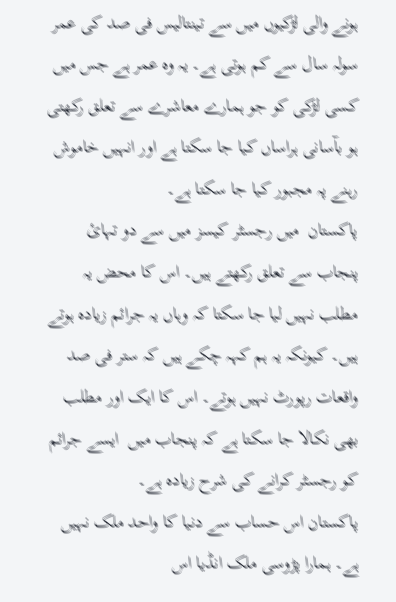ہونے والی لڑکیوں میں سے تینتالیس فی صد کی عمر سولہ سال سے کم ہوتی ہے۔ یہ وہ عمر ہے جس میں کسی لڑکی کو جو ہمارے معاشرے سے تعلق رکھتی ہو بآسانی ہراساں کیا جا سکتا ہے اور انہیں خاموش رہنے پہ مجبور کیا جا سکتا ہے۔
پاکستان  میں رجسٹر کیسز میں سے دو تہائ پنجاب سے تعلق رکھتے ہیں۔ اس کا محض یہ مطلب نہیں لیا جا سکتا کہ وہاں یہ جرائم زیادہ ہوتے ہیں۔ کیونکہ یہ ہم کہہ چکے ہیں کہ ستر فی صد واقعات رپورٹ نہیں ہوتے۔ اس کا ایک اور مطلب بھی نکالا جا سکتا ہے کہ پنجاب میں  ایسے جرائم کو رجسٹر کرانے کی شرح زیادہ ہے۔
پاکستان اس حساب سے دنیا کا واحد ملک نہیں ہے۔ ہمارا پڑوسی ملک انڈیا اس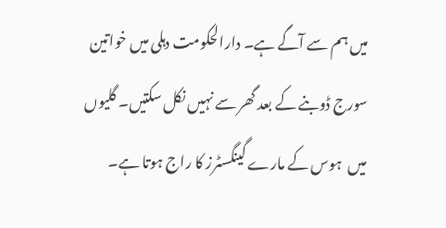میں ہم سے آگے ہے۔ دارالحکومت دہلی میں خواتین سورج ڈوبنے کے بعد گھر سے نہیں نکل سکتیں۔ گلیوں میں  ہوس کے مارے گینگسٹرز کا راج ہوتا ہے۔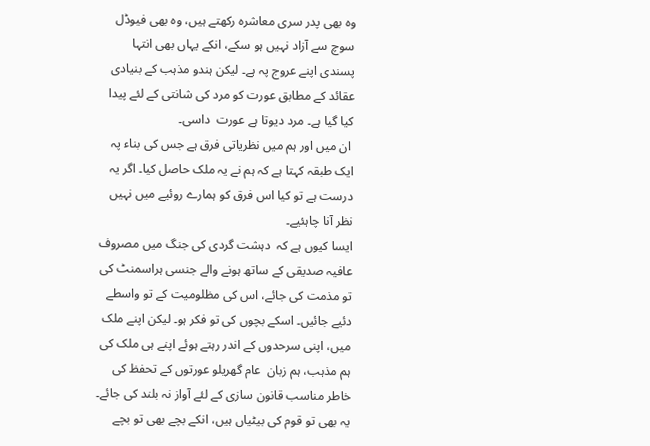وہ بھی پدر سری معاشرہ رکھتے ہیں، وہ بھی فیوڈل سوچ سے آزاد نہیں ہو سکے، انکے یہاں بھی انتہا پسندی اپنے عروج پہ ہے۔ لیکن ہندو مذہب کے بنیادی عقائد کے مطابق عورت کو مرد کی شانتی کے لئے پیدا کیا گیا ہے۔ مرد دیوتا ہے عورت  داسی۔
 ان میں اور ہم میں نظریاتی فرق ہے جس کی بناء پہ ایک طبقہ کہتا ہے کہ ہم نے یہ ملک حاصل کیا۔ اگر یہ درست ہے تو کیا اس فرق کو ہمارے روئیے میں نہیں نظر آنا چاہئیے۔
ایسا کیوں ہے کہ  دہشت گردی کی جنگ میں مصروف عافیہ صدیقی کے ساتھ ہونے والے جنسی ہراسمنٹ کی تو مذمت کی جائے، اس کی مظلومیت کے تو واسطے دئیے جائیں۔ اسکے بچوں کی تو فکر ہو۔ لیکن اپنے ملک میں، اپنی سرحدوں کے اندر رہتے ہوئے اپنے ہی ملک کی ہم مذہب، ہم زبان  عام گھریلو عورتوں کے تحفظ کی خاطر مناسب قانون سازی کے لئے آواز نہ بلند کی جائے۔ یہ بھی تو قوم کی بیٹیاں ہیں، انکے بچے بھی تو بچے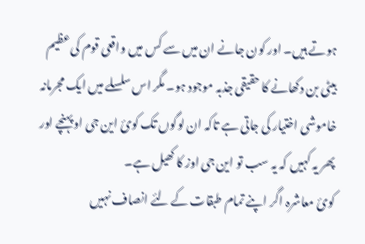ہوتے ہیں۔ اور کون جانے ان میں سے کس میں واقعی قوم کی عظیم بیٹی بن دکھانے کا حقیقی جذبہ موجود ہو۔ مگر اس سلسلے میں ایک مجرمانہ خاموشی اختیار کی جاتی ہے تاکہ ان لوگوں تک کوئ این جی او پہنچے اور پھر یہ کہیں کہ یہ سب تو این جی اوز کا کھیل ہے۔
کوئ معاشرہ اگر اپنے تمام طبقات کے لئے انصاف نہیں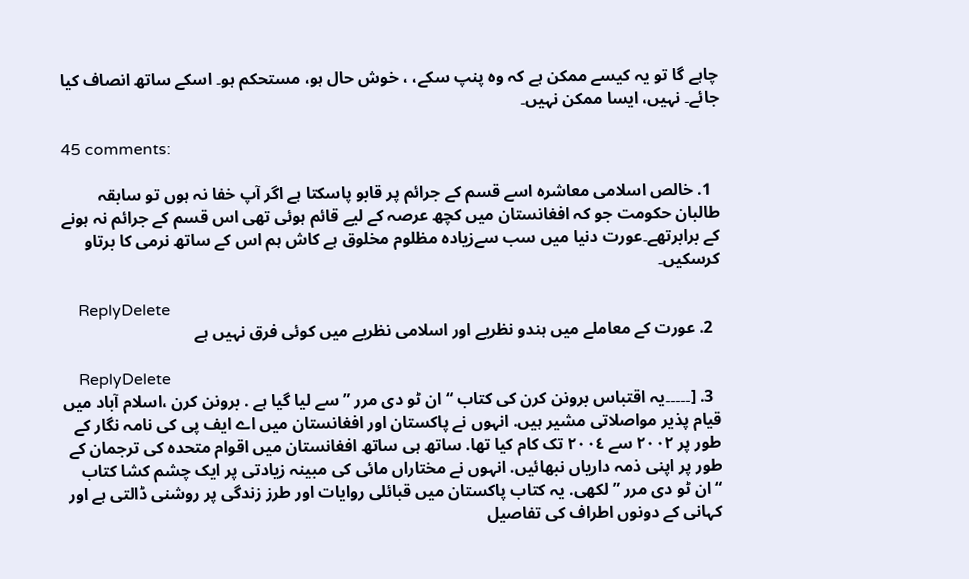چاہے گا تو یہ کیسے ممکن ہے کہ وہ پنپ سکے، ، خوش حال ہو، مستحکم ہو۔ اسکے ساتھ انصاف کیا جائے۔ نہیں، ایسا ممکن نہیں۔

45 comments:

  1. خالص اسلامی معاشرہ اسے قسم کے جرائم پر قابو پاسکتا ہے اگر آپ خفا نہ ہوں تو سابقہ طالبان حکومت جو کہ افغانستان میں کچھ عرصہ کے لیے قائم ہوئی تھی اس قسم کے جرائم نہ ہونے کے برابرتھے۔عورت دنیا میں سب سےزیادہ مظلوم مخلوق ہے کاش ہم اس کے ساتھ نرمی کا برتاو کرسکیں۔

    ReplyDelete
  2. عورت کے معاملے میں ہندو نظریے اور اسلامی نظریے میں کوئی فرق نہیں ہے

    ReplyDelete
  3. [۔۔۔۔۔یہ اقتباس برونن کرن کی کتاب “ان ٹو دی مرر ” سے لیا گیا ہے . برونن کرن ،اسلام آباد میں قیام پذیر مواصلاتی مشیر ہیں. انہوں نے پاکستان اور افغانستان میں اے ایف پی کی نامہ نگار کے طور پر ٢٠٠٢ سے ٢٠٠٤ تک کام کیا تھا. ساتھ ہی ساتھ افغانستان میں اقوام متحدہ کی ترجمان کے طور پر اپنی ذمہ داریاں نبھائیں. انہوں نے مختاراں مائی کی مبینہ زیادتی پر ایک چشم کشا کتاب “ان ٹو دی مرر ” لکھی. یہ کتاب پاکستان میں قبائلی روایات اور طرز زندگی پر روشنی ڈالتی ہے اور کہانی کے دونوں اطراف کی تفاصیل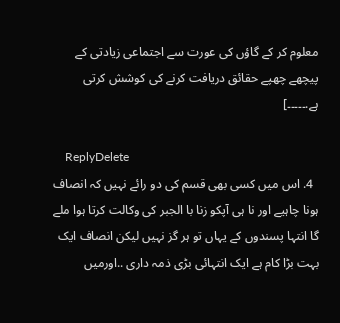معلوم کر کے گاؤں کی عورت سے اجتماعی زیادتی کے پیچھے چھپے حقائق دریافت کرنے کی کوشش کرتی ہے.۔۔۔۔۔]

    ReplyDelete
  4. اس میں کسی بھی قسم کی دو رائے نہیں کہ انصاف ہونا چاہیے اور نا ہی آپکو زنا با الجبر کی وکالت کرتا ہوا ملے گا انتہا پسندوں کے یہاں تو ہر گز نہیں لیکن انصاف ایک بہت بڑا کام ہے ایک انتہائی بڑی ذمہ داری ..اورمیں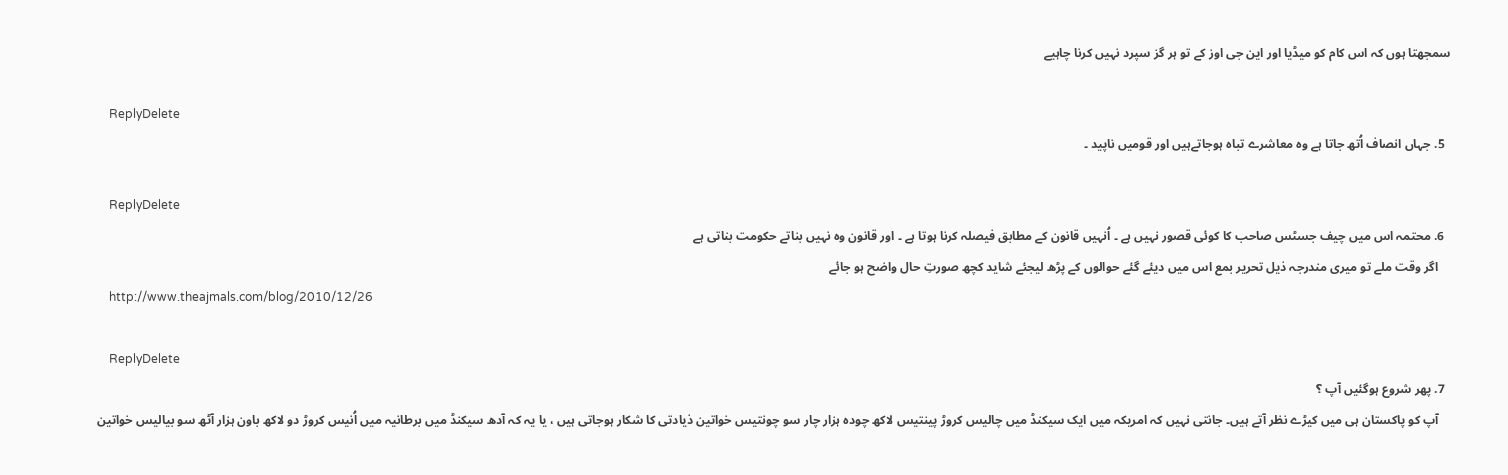سمجھتا ہوں کہ اس کام کو میڈیا اور این جی اوز کے تو ہر گز سپرد نہیں کرنا چاہیے

    ReplyDelete
  5. جہاں انصاف اُتھ جاتا ہے وہ معاشرے تباہ ہوجاتےہیں اور قومیں ناپید ۔

    ReplyDelete
  6. محتمہ اس ميں چيف جسٹس صاحب کا کوئی قصور نہيں ہے ۔ اُنہيں قانون کے مطابق فيصلہ کرنا ہوتا ہے ۔ اور قانون وہ نہيں بناتے حکومت بناتی ہے
    اگر وقت ملے تو ميری مندرجہ ذيل تحرير بمع اس ميں ديئے گئے حوالوں کے پڑھ ليجئے شايد کچھ صورتِ حال واضح ہو جائے
    http://www.theajmals.com/blog/2010/12/26

    ReplyDelete
  7. پھر شروع ہوگئیں آپ ؟
    آپ کو پاکستان ہی میں کیڑے نظر آتے ہیں۔ جانتی نہیں کہ امریکہ میں ایک سیکنڈ میں چالیس کروڑ پینتیس لاکھ چودہ ہزار چار سو چونتیس خواتین ذیادتی کا شکار ہوجاتی ہیں ، یا یہ کہ آدھ سیکنڈ میں برطانیہ میں اُنیس کروڑ دو لاکھ باون ہزار آٹھ سو بیالیس خواتین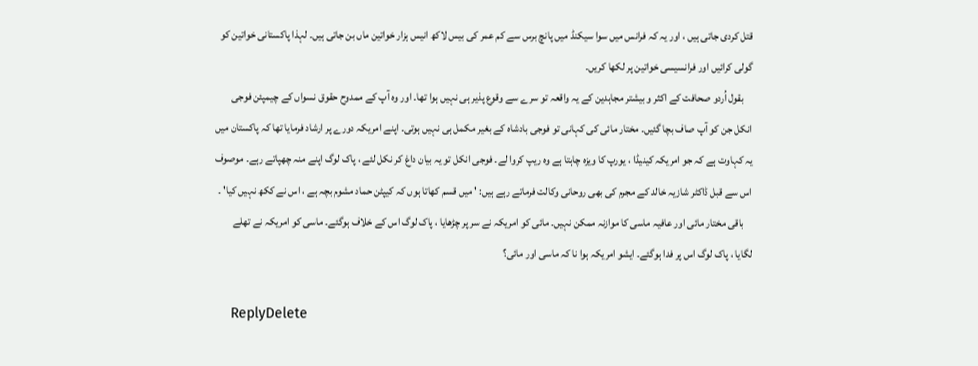قتل کردی جاتی ہیں ، اور یہ کہ فرانس میں سوا سیکنڈ میں پانچ برس سے کم عمر کی بیس لاکھ انیس ہزار خواتین ماں بن جاتی ہیں۔ لہذا پاکستانی خواتین کو گولی کرائیں اور فرانسیسی خواتین پر لکھا کریں۔
    بقول اُردو صحافت کے اکثر و بیشتر مجاہدین کے یہ واقعہ تو سرے سے وقوع پذیر ہی نہیں ہوا تھا۔ اور وہ آپ کے ممدوح حقوق نسواں کے چیمپئن فوجی انکل جن کو آپ صاف بچا گئیں۔ مختار مائی کی کہانی تو فوجی بادشاہ کے بغیر مکمل ہی نہیں ہوتی۔ اپنے امریکہ دورے پر ارشاد فرمایا تھا کہ پاکستان میں یہ کہاوت ہے کہ جو امریکہ کینیڈا ، یورپ کا ویزہ چاہتا ہے وہ ریپ کروا لے۔ فوجی انکل تو یہ بیان داغ کر نکل لئے ، پاک لوگ اپنے منہ چھپاتے رہے۔ موصوف اس سے قبل ڈاکٹر شازیہ خالد کے مجرم کی بھی روحانی وکالت فرماتے رہے ہیں: ' میں قسم کھاتا ہوں کہ کیپٹن حماد مشوم بچہ ہے ، اس نے ککھ نہیں کیا' ۔
    باقی مختار مائی اور عافیہ ماسی کا موازنہ ممکن نہیں۔ مائی کو امریکہ نے سر پر چڑھایا ، پاک لوگ اس کے خلاف ہوگئے۔ ماسی کو امریکہ نے تھلے لگایا ، پاک لوگ اس پر فدا ہوگئے۔ ایشو امریکہ ہوا نا کہ ماسی اور مائی؟

    ReplyDelete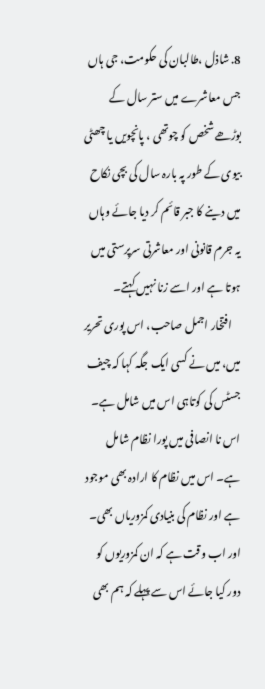8. شاذل ،طالبان کی حکومت، جی ہاں جس معاشرے میں ستر سال کے بوڑھے شخص کو چوتھی ، پانچویں یا چھٹی بیوی کے طور پہ بارہ سال کی بچی نکاح میں دینے کا جبر قائم کر دیا جائے وہاں یہ جرم قانونی اور معاشرتی سرپرستی میں ہوتا ہے اور اسے زنا نہیں کہتے۔
    افتخار اجمل صاحب، اس پوری تحریر میں، میں نے کسی ایک جگہ کہا کہ چیف جسٹس کی کوتاہی اس میں شامل ہے۔ اس نا انصافی میں پورا نظام شامل ہے۔ اس میں نظام کا ارادہ بھی موجود ہے اور نظام کی بنیادی کمزوریاں بھی۔ اور اب وقت ہے کہ ان کمزوریوں کو دور کیا جائے اس سے پہلے کہ ہم بھی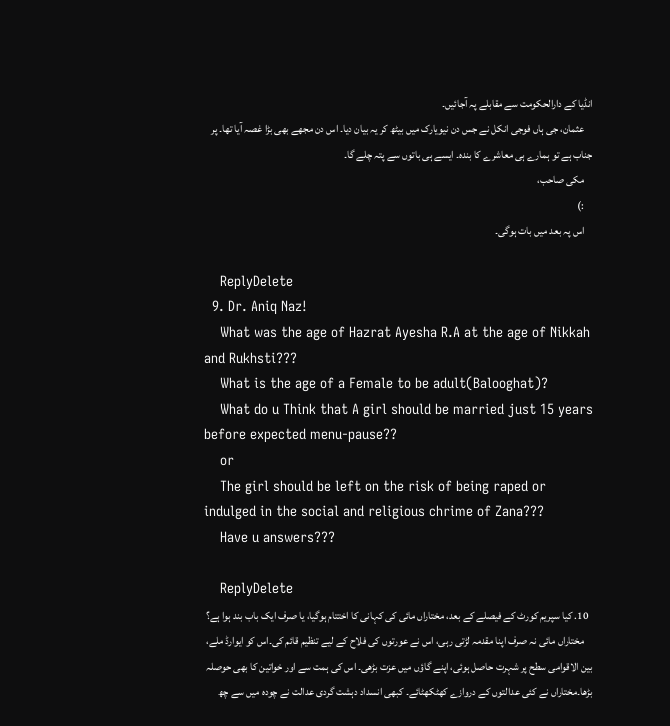انڈیا کے دارالحکومت سے مقابلے پہ آجائیں۔
    عثمان، جی ہاں فوجی انکل نے جس دن نیویارک میں بیٹھ کر یہ بیان دیا۔ اس دن مجھے بھی بڑا غصہ آیا تھا۔ پر جناب ہے تو ہمارے ہی معاشرے کا بندہ۔ ایسے ہی باتوں سے پتہ چلے گا۔
    مکی صاحب،
    :)
    اس پہ بعد میں بات ہوگی۔

    ReplyDelete
  9. Dr. Aniq Naz!
    What was the age of Hazrat Ayesha R.A at the age of Nikkah and Rukhsti???
    What is the age of a Female to be adult(Balooghat)?
    What do u Think that A girl should be married just 15 years before expected menu-pause??
    or
    The girl should be left on the risk of being raped or indulged in the social and religious chrime of Zana???
    Have u answers???

    ReplyDelete
  10. کیا سپریم کورٹ کے فیصلے کے بعد، مختاراں مائی کی کہانی کا اختتام ہوگیا، یا صرف ایک باب بند ہوا ہے؟
    مختاراں مائی نہ صرف اپنا مقدمہ لڑتی رہی، اس نے عورتوں کی فلاح کے لیے تنظیم قائم کی۔اس کو ایوارڈ ملے، بین الاقوامی سطح پر شہرت حاصل ہوئی، اپنے گاؤں میں عزت بڑھی۔ اس کی ہمت سے اور خواتین کا بھی حوصلہ بڑھا۔مختاراں نے کئی عدالتوں کے دروازے کھٹکھٹائے۔ کبھی انسداد دہشت گردی عدالت نے چودہ میں سے چھ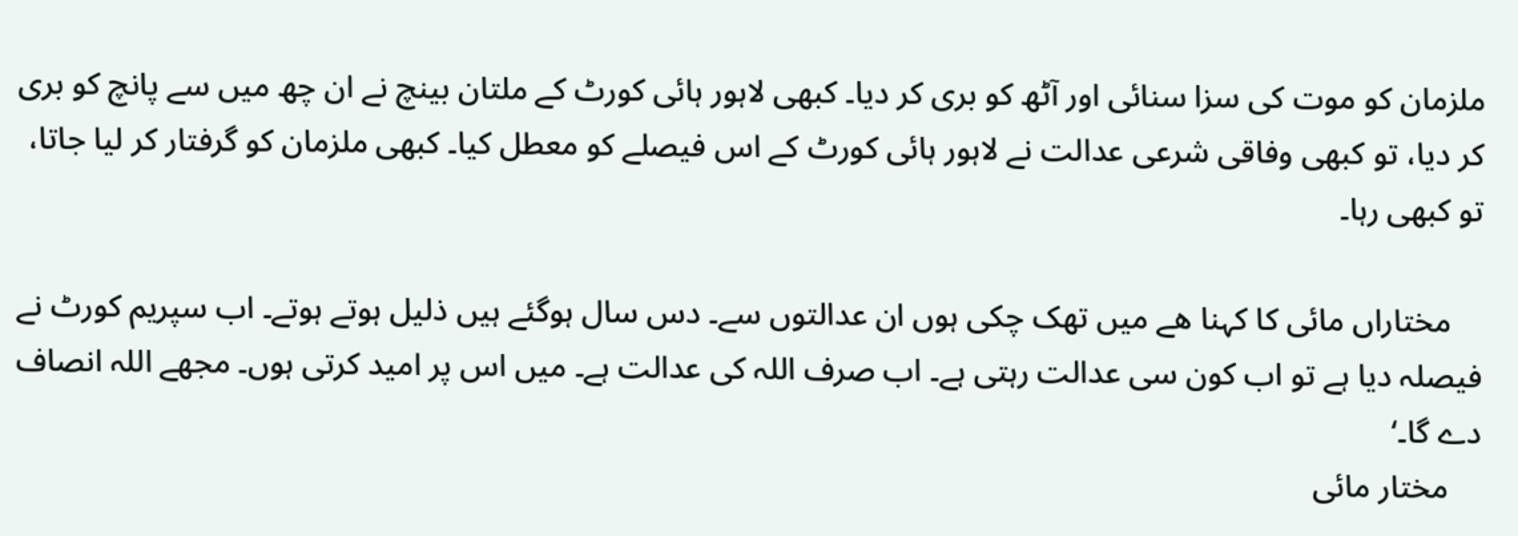ملزمان کو موت کی سزا سنائی اور آٹھ کو بری کر دیا۔ کبھی لاہور ہائی کورٹ کے ملتان بینچ نے ان چھ میں سے پانچ کو بری کر دیا، تو کبھی وفاقی شرعی عدالت نے لاہور ہائی کورٹ کے اس فیصلے کو معطل کیا۔ کبھی ملزمان کو گرفتار کر لیا جاتا، تو کبھی رہا۔

    مختاراں مائی کا کہنا ھے میں تھک چکی ہوں ان عدالتوں سے۔ دس سال ہوگئے ہیں ذلیل ہوتے ہوتے۔ اب سپریم کورٹ نے فیصلہ دیا ہے تو اب کون سی عدالت رہتی ہے۔ اب صرف اللہ کی عدالت ہے۔ میں اس پر امید کرتی ہوں۔ مجھے اللہ انصاف دے گا۔‘
    مختار مائی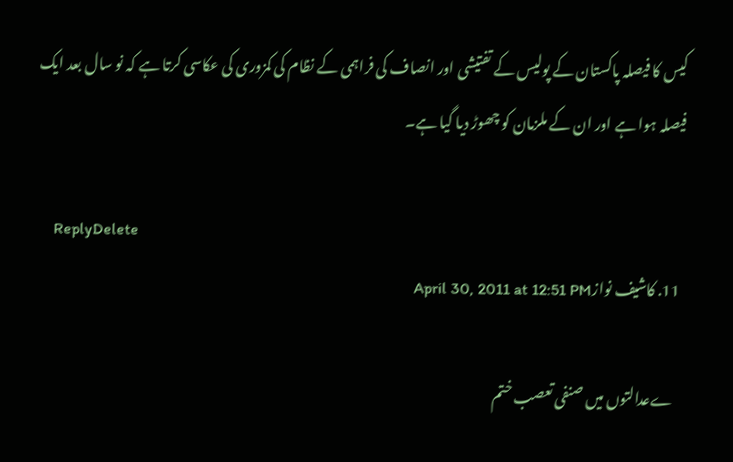کیس کا فیصلہ پاکستان کے پولیس کے تفتیشی اور انصاف کی فراہمی کے نظام کی کمزوری کی عکاسی کرتا ہے کہ نو سال بعد ایک فیصلہ ہوا ہے اور ان کے ملزمان کو چھوڑ دیا گیا ہے۔

    ReplyDelete
  11. کاشیف نوازApril 30, 2011 at 12:51 PM

    ےعدالتوں میں صنفی تعصب ختم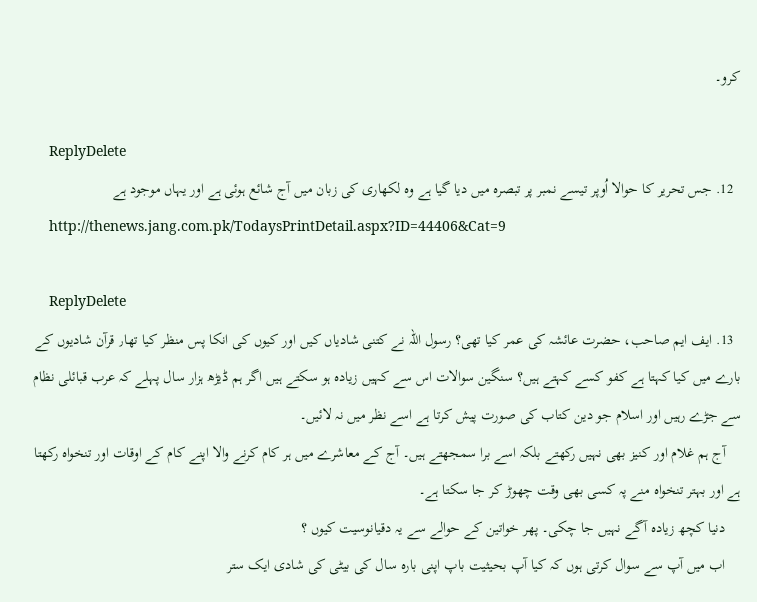کرو۔

    ReplyDelete
  12. جس تحرير کا حوالا اُوپر تيسے نمبر پر تبصرہ ميں ديا گيا ہے وہ لکھاری کی زبان ميں آج شائع ہوئی ہے اور يہاں موجود ہے
    http://thenews.jang.com.pk/TodaysPrintDetail.aspx?ID=44406&Cat=9

    ReplyDelete
  13. ایف ایم صاحب، حضرت عائشہ کی عمر کیا تھی؟ رسول اللہ نے کتنی شادیاں کیں اور کیوں کی انکا پس منظر کیا تھا٫ قرآن شادیوں کے بارے میں کیا کہتا ہے کفو کسے کہتے ہیں؟ سنگین سوالات اس سے کہیں زیادہ ہو سکتے ہیں اگر ہم ڈیڑھ ہزار سال پہلے کہ عرب قبائلی نظام سے جڑے رہیں اور اسلام جو دین کتاب کی صورت پیش کرتا ہے اسے نظر میں نہ لائیں۔
    آج ہم غلام اور کنیز بھی نہیں رکھتے بلکہ اسے برا سمجھتے ہیں۔ آج کے معاشرے میں ہر کام کرنے والا اپنے کام کے اوقات اور تنخواہ رکھتا ہے اور بہتر تنخواہ منے پہ کسی بھی وقت چھوڑ کر جا سکتا ہے۔
    دنیا کچھ زیادہ آگے نہیں جا چکی۔ پھر خواتین کے حوالے سے یہ دقیانوسیت کیوں ؟
    اب میں آپ سے سوال کرتی ہوں کہ کیا آپ بحیثیت باپ اپنی بارہ سال کی بیٹی کی شادی ایک ستر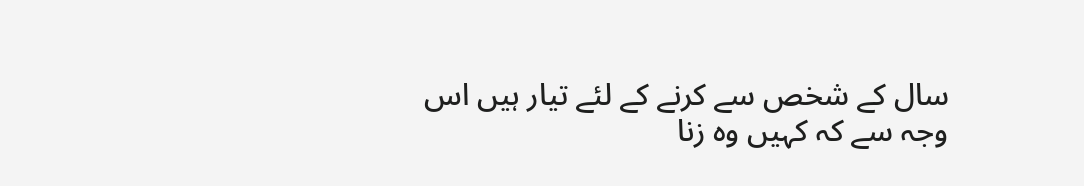سال کے شخص سے کرنے کے لئے تیار ہیں اس وجہ سے کہ کہیں وہ زنا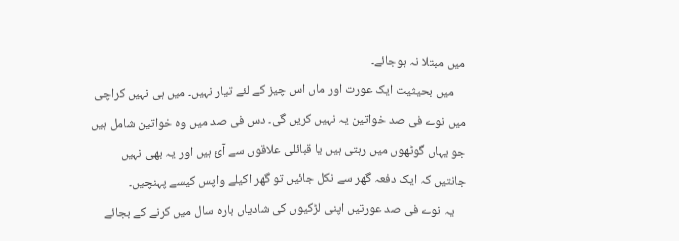میں مبتلا نہ ہوجائے۔
    میں بحیثیت ایک عورت اور ماں اس چیز کے لئے تیار نہیں۔ میں ہی نہیں کراچی میں نوے فی صد خواتین یہ نہیں کریں گی۔ دس فی صد میں وہ خواتین شامل ہیں جو یہاں گوٹھوں میں رہتی ہیں یا قبائلی علاقوں سے آئ ہیں اور یہ بھی نہیں جانتیں کہ ایک دفعہ گھر سے نکل جائیں تو گھر اکیلے واپس کیسے پہنچیں۔
    یہ نوے فی صد عورتیں اپنی لڑکیوں کی شادیاں بارہ سال میں کرنے کے بجائے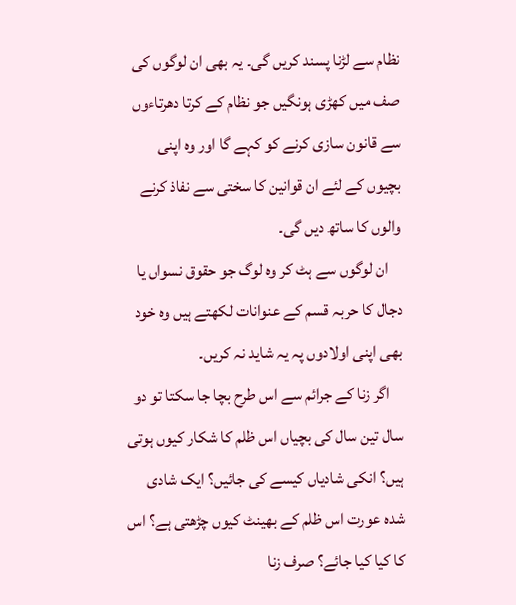نظام سے لڑنا پسند کریں گی۔ یہ بھی ان لوگوں کی صف میں کھڑی ہونگیں جو نظام کے کرتا دھرتاءوں سے قانون سازی کرنے کو کہے گا اور وہ اپنی بچیوں کے لئے ان قوانین کا سختی سے نفاذ کرنے والوں کا ساتھ دیں گی۔
    ان لوگوں سے ہٹ کر وہ لوگ جو حقوق نسواں یا دجال کا حربہ قسم کے عنوانات لکھتے ہیں وہ خود بھی اپنی اولادوں پہ یہ شاید نہ کریں۔
    اگر زنا کے جرائم سے اس طرح بچا جا سکتا تو دو سال تین سال کی بچیاں اس ظلم کا شکار کیوں ہوتی ہیں؟ انکی شادیاں کیسے کی جائیں؟ ایک شادی شدہ عورت اس ظلم کے بھینٹ کیوں چڑھتی ہے؟ اس کا کیا کیا جائے؟ صرف زنا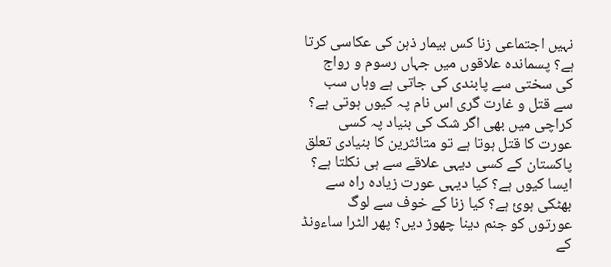نہیں اجتماعی زنا کس بیمار ذہن کی عکاسی کرتا ہے؟ پسماندہ علاقوں میں جہاں رسوم و رواج کی سختی سے پابندی کی جاتی ہے وہاں سب سے قتل و غارت گری اس نام پہ کیوں ہوتی ہے؟ کراچی میں بھی اگر شک کی بنیاد پہ کسی عورت کا قتل ہوتا ہے تو متائثرین کا بنیادی تعلق پاکستان کے کسی دیہی علاقے سے ہی نکلتا ہے؟ ایسا کیوں ہے؟ کیا دیہی عورت زیادہ راہ سے بھٹکی ہوئ ہے؟ کیا زنا کے خوف سے لوگ عورتوں کو جنم دینا چھوڑ دیں؟ پھر الٹرا ساءونڈ کے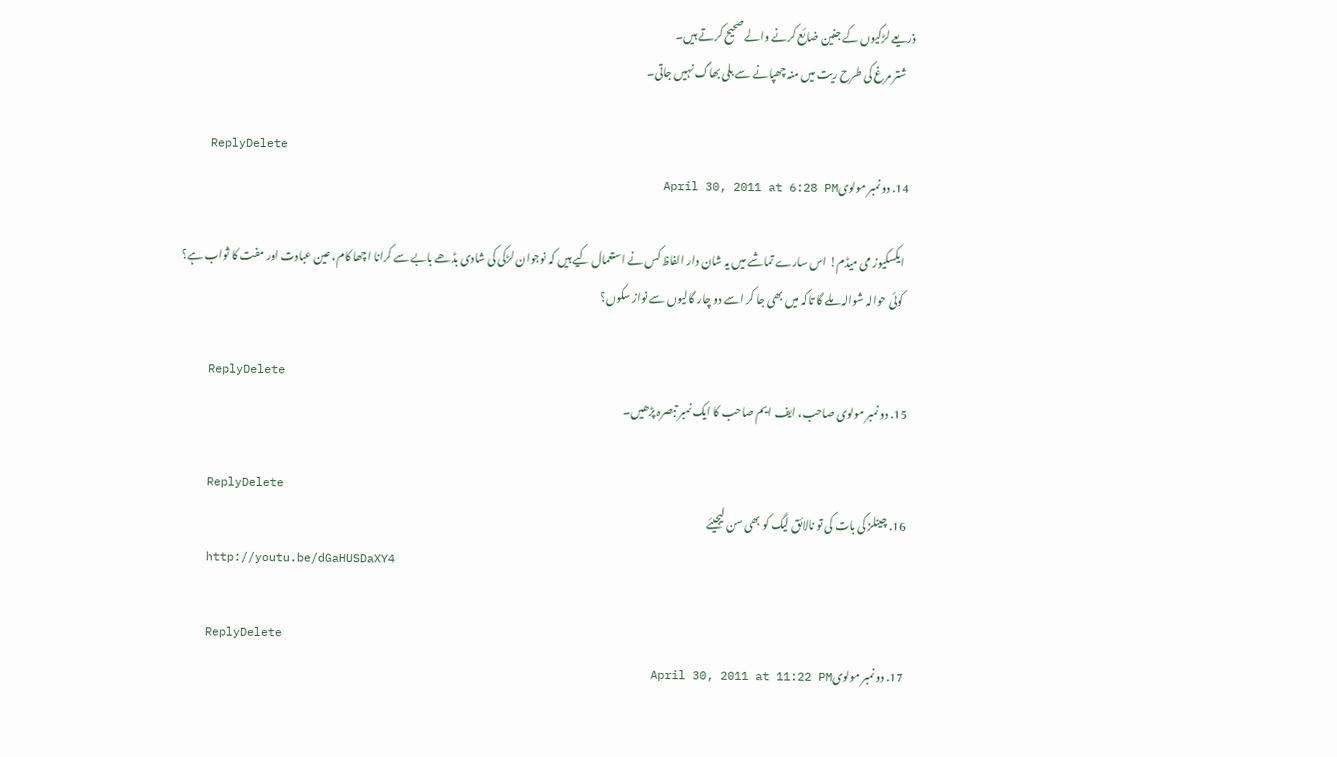ذریعے لڑکیوں کے جنین ضائع کرنے والے صحیح کرتے ہیں۔
    شتر مرغ کی طرح ریت میں منہ چھپانے سے بلی بھاگ نہیں جاتی۔

    ReplyDelete
  14. دو نمبر مولویApril 30, 2011 at 6:28 PM

    ایکسکیوز می میڈم! اس سارے تماشے میں یہ شان دار الفاظ کس نے استعمال کیے ہیں کہ نوجوان لڑکی کی شادی بڈھے بابے سے کرانا اچھا کام، عین عبادت اور مفت کا ثواب ہے؟
    کوئی حوالہ شوالہ ملے گا تاکہ میں بھی جا کر اسے دو چار گالیوں سے نواز سکوں؟

    ReplyDelete
  15. دو نمبر مولوی صاحب، ایف ایم صاحب کا ایک نمبر تبصرہ پڑھیں۔

    ReplyDelete
  16. چينلز کی بات کی تو نالائق ليگ کو بھی سن ليجيئے
    http://youtu.be/dGaHUSDaXY4

    ReplyDelete
  17. دو نمبر مولویApril 30, 2011 at 11:22 PM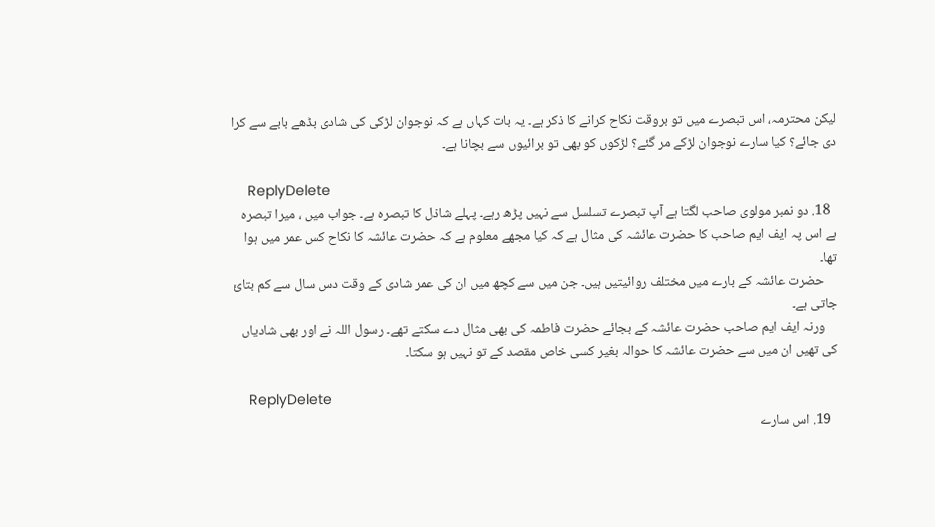لیکن محترمہ، اس تبصرے میں تو بروقت نکاح کرانے کا ذکر ہے۔ یہ بات کہاں ہے کہ نوجوان لڑکی کی شادی بڈھے بابے سے کرا دی جائے؟ کیا سارے نوجوان لڑکے مر گئے؟ لڑکوں کو بھی تو برائیوں سے بچانا ہے۔

    ReplyDelete
  18. دو نمبر مولوی صاحب لگتا ہے آپ تبصرے تسلسل سے نہیں پڑھ رہے۔ پہلے شاذل کا تبصرہ ہے۔ جواب میں ، میرا تبصرہ ہے اس پہ ایف ایم صاحب کا حضرت عائشہ کی مثال ہے کہ کیا مجھے معلوم ہے کہ حضرت عائشہ کا نکاح کس عمر میں ہوا تھا۔
    حضرت عائشہ کے بارے میں مختلف روائیتیں ہیں۔ جن میں سے کچھ میں ان کی عمر شادی کے وقت دس سال سے کم بتائ جاتی ہے۔
    ورنہ ایف ایم صاحب حضرت عائشہ کے بجائے حضرت فاطمہ کی بھی مثال دے سکتے تھے۔ رسول اللہ نے اور بھی شادیاں کی تھیں ان میں سے حضرت عائشہ کا حوالہ بغیر کسی خاص مقصد کے تو نہیں ہو سکتا۔

    ReplyDelete
  19. اس سارے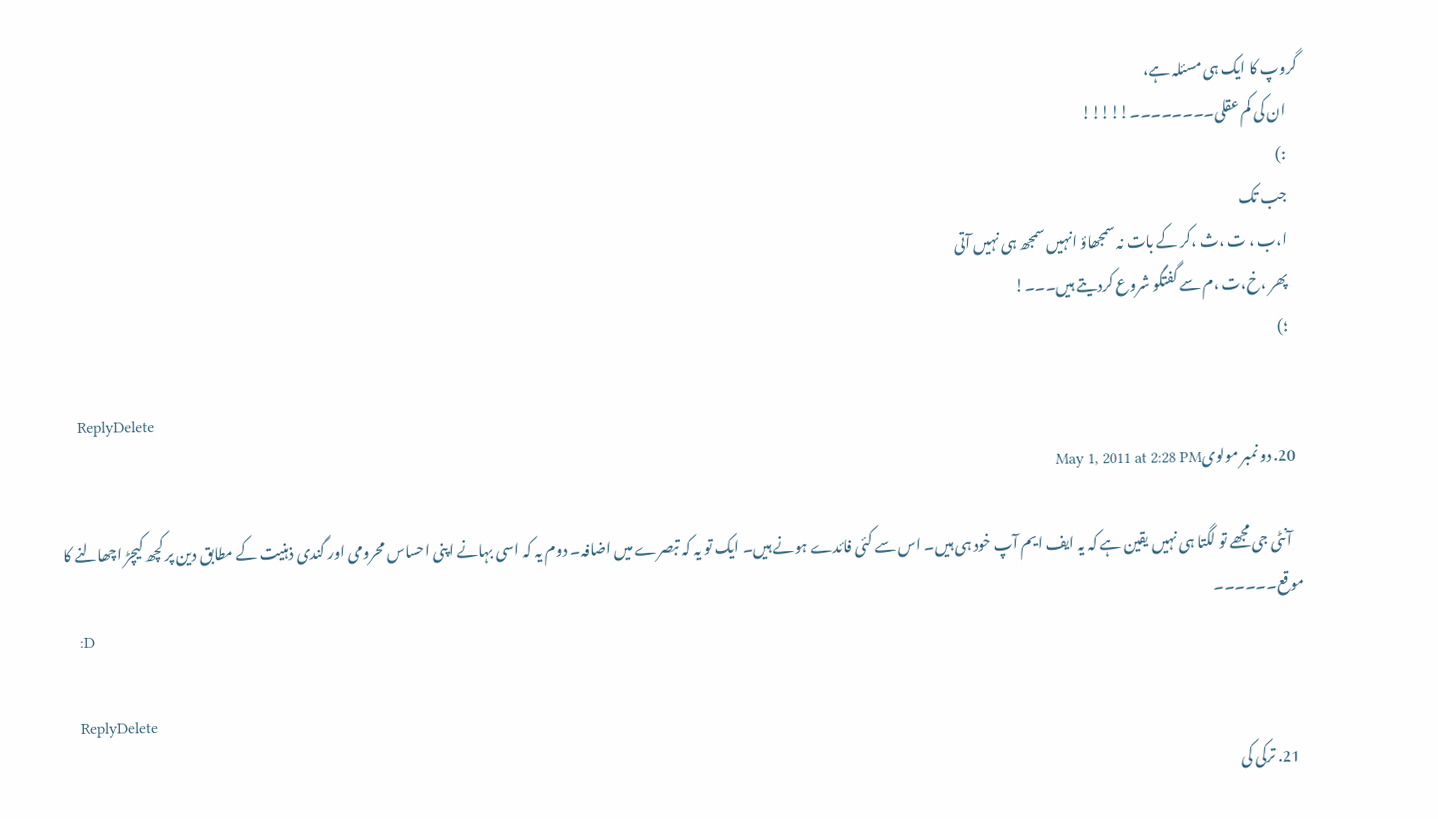گروپ کا ایک ہی مسئلہ ہے،
    ان کی کم عقلی۔۔۔۔۔۔۔۔!!!!!
    :)
    جب تک
    ا،ب ، ت ،ث ،کر کے بات نہ سمجھاؤ انہیں سمجھ ہی نہیں آتی
    پھر ،خ،ت ،م سے گفتگو شروع کردیتے ہیں۔۔۔!
    ؛)

    ReplyDelete
  20. دو نمبر مولویMay 1, 2011 at 2:28 PM

    آنٹی جی مجھے تو لگتا ہی نہیں یقین ہے کہ یہ ایف ایم آپ خود ہی ہیں۔ اس سے کئی فائدے ہونے ہیں۔ ایک تو یہ کہ تبصرے میں اضافہ۔ دوم یہ کہ اسی بہانے اپنی احساس محرومی اور گندی ذہنیت کے مطابق دین پر کچھ کیچڑ اچھالنے کا موقع۔۔۔۔۔۔
    :D

    ReplyDelete
  21. ترکی کی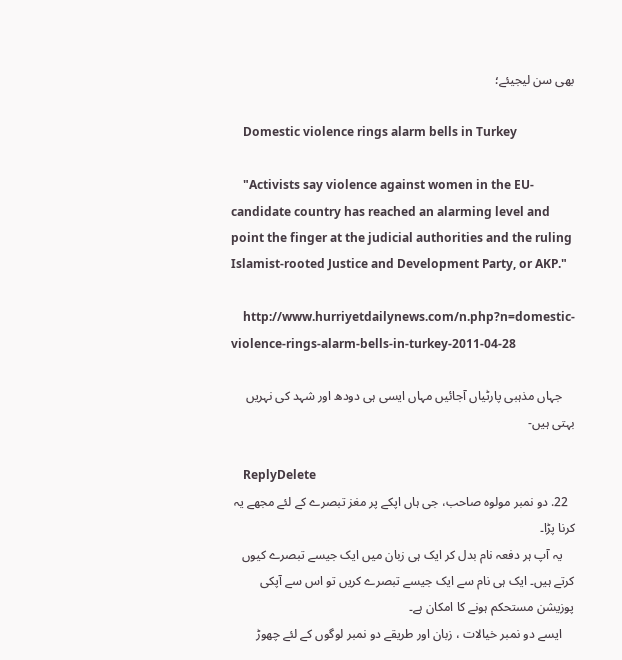بھی سن ليجيئے؛

    Domestic violence rings alarm bells in Turkey

    "Activists say violence against women in the EU-candidate country has reached an alarming level and point the finger at the judicial authorities and the ruling Islamist-rooted Justice and Development Party, or AKP."

    http://www.hurriyetdailynews.com/n.php?n=domestic-violence-rings-alarm-bells-in-turkey-2011-04-28

    جہاں مذہبی پارٹياں آجائيں مہاں ايسی ہی دودھ اور شہد کی نہريں بہتی ہيں-

    ReplyDelete
  22. دو نمبر مولوہ صاحب، جی ہاں اپکے پر مغز تبصرے کے لئے مجھے یہ کرنا پڑا۔
    یہ آپ ہر دفعہ نام بدل کر ایک ہی زبان میں ایک جیسے تبصرے کیوں کرتے ہیں۔ ایک ہی نام سے ایک جیسے تبصرے کریں تو اس سے آپکی پوزیشن مستحکم ہونے کا امکان ہے۔
    ایسے دو نمبر خیالات ، زبان اور طریقے دو نمبر لوگوں کے لئے چھوڑ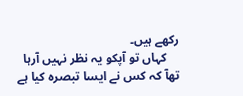رکھے ہیں۔
    کہاں تو آپکو یہ نظر نہیں آرہا تھآ کہ کس نے ایسا تبصرہ کیا ہے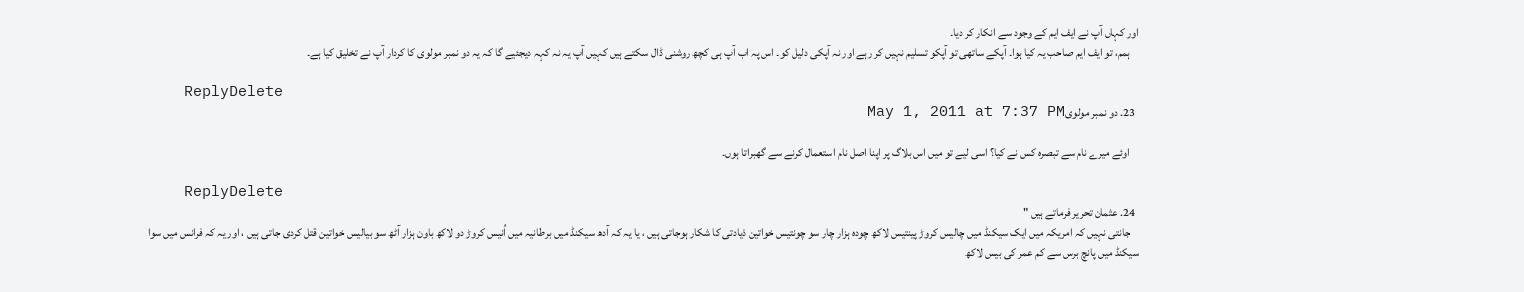اور کہاں آپ نے ایف ایم کے وجود سے انکار کر دیا۔
    ہمم، تو ایف ایم صاحب یہ کیا ہوا۔ آپکے ساتھی تو آپکو تسلیم نہیں کر رہے اور نہ آپکی دلیل کو۔ اس پہ اب آپ ہی کچھ روشنی ڈال سکتے ہیں کہیں آپ یہ نہ کہہ دیجئیے گا کہ یہ دو نمبر مولوی کا کردار آپ نے تخلیق کیا ہے۔

    ReplyDelete
  23. دو نمبر مولویMay 1, 2011 at 7:37 PM

    اوئے میرے نام سے تبصرہ کس نے کیا؟ اسی لیے تو میں اس بلاگ پر اپنا اصل نام استعمال کرنے سے گھبراتا ہوں۔

    ReplyDelete
  24. عثمان تحریر فرماتے ہیں "
    جانتی نہیں کہ امریکہ میں ایک سیکنڈ میں چالیس کروڑ پینتیس لاکھ چودہ ہزار چار سو چونتیس خواتین ذیادتی کا شکار ہوجاتی ہیں ، یا یہ کہ آدھ سیکنڈ میں برطانیہ میں اُنیس کروڑ دو لاکھ باون ہزار آٹھ سو بیالیس خواتین قتل کردی جاتی ہیں ، اور یہ کہ فرانس میں سوا سیکنڈ میں پانچ برس سے کم عمر کی بیس لاکھ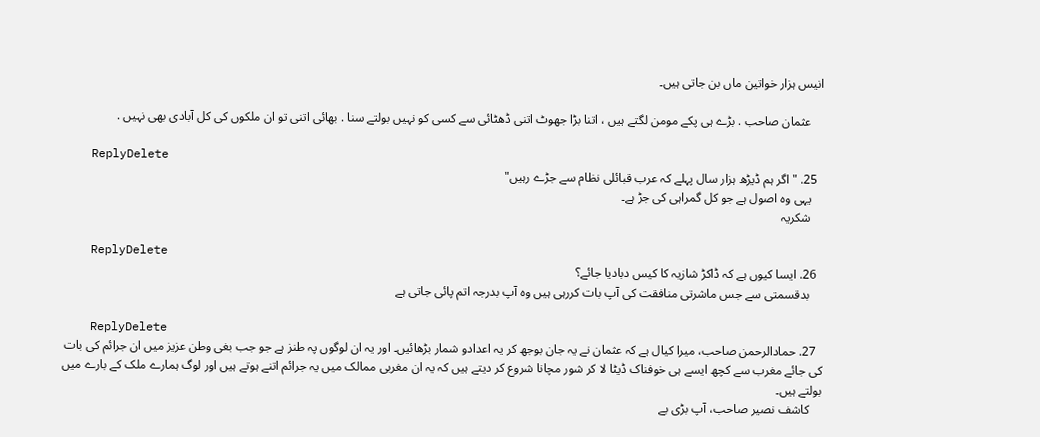انیس ہزار خواتین ماں بن جاتی ہیں۔

    عثمان صاحب . بڑے ہی پکے مومن لگتے ہیں ، اتنا بڑا جھوٹ اتنی ڈھٹائی سے کسی کو نہیں بولتے سنا . بھائی اتنی تو ان ملکوں کی کل آبادی بھی نہیں .

    ReplyDelete
  25. "اگر ہم ڈیڑھ ہزار سال پہلے کہ عرب قبائلی نظام سے جڑے رہیں"
    یہی وہ اصول ہے جو کل گمراہی کی جڑ ہے۔
    شکریہ

    ReplyDelete
  26. ایسا کیوں ہے کہ ڈاکڑ شازیہ کا کیس دبادیا جائے؟
    بدقسمتی سے جس ماشرتی منافقت کی آپ بات کررہی ہیں وہ آپ بدرجہ اتم پائی جاتی ہے

    ReplyDelete
  27. حمادالرحمن صاحب، میرا کیال ہے کہ عثمان نے یہ جان بوجھ کر یہ اعدادو شمار بڑھائیں۔ اور یہ ان لوگوں پہ طنز ہے جو جب بغی وطن عزیز میں ان جرائم کی بات کی جائے مغرب سے کچھ ایسے ہی خوفناک ڈیٹا لا کر شور مچانا شروع کر دیتے ہیں کہ یہ ان مغربی ممالک میں یہ جرائم اتنے ہوتے ہیں اور لوگ ہمارے ملک کے بارے میں بولتے ہیں۔
    کاشف نصیر صاحب، آپ بڑی بے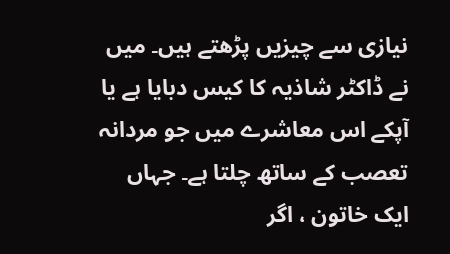نیازی سے چیزیں پڑھتے ہیں۔ میں نے ڈاکٹر شاذیہ کا کیس دبایا ہے یا آپکے اس معاشرے میں جو مردانہ تعصب کے ساتھ چلتا ہے۔ جہاں ایک خاتون ، اگر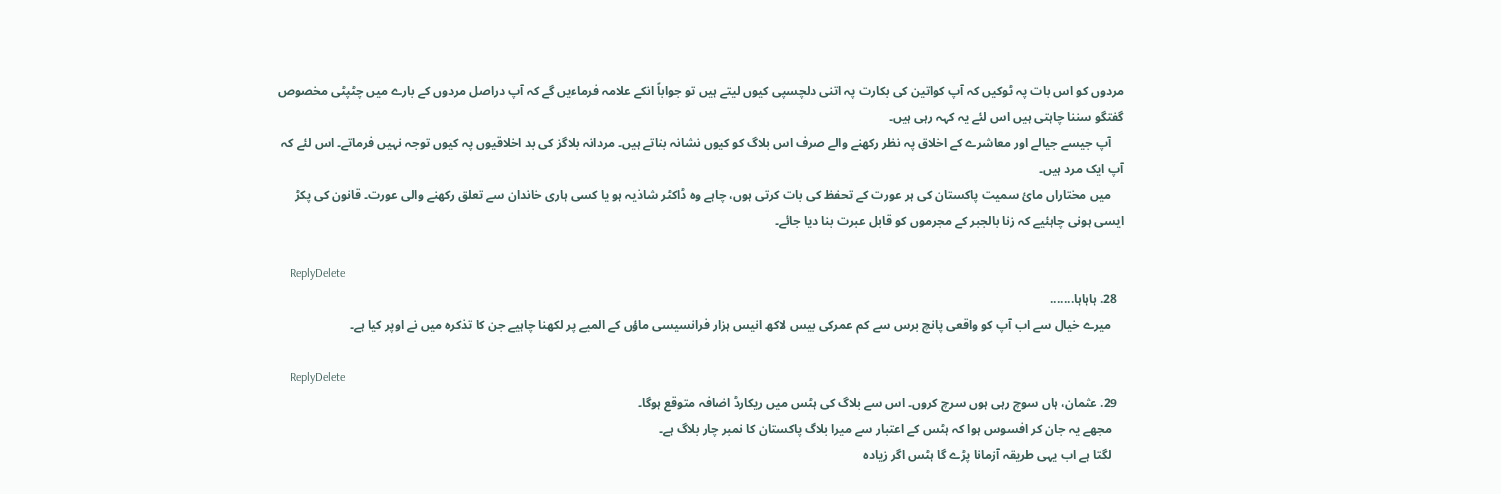مردوں کو اس بات پہ ٹوکیں کہ آپ کواتین کی بکارت پہ اتنی دلچسپی کیوں لیتے ہیں تو جواباً انکے علامہ فرماءیں گے کہ آپ دراصل مردوں کے بارے میں چٹپٹی مخصوص گفتگو سننا چاہتی ہیں اس لئے یہ کہہ رہی ہیں۔
    آپ جیسے جیالے اور معاشرے کے اخلاق پہ نظر رکھنے والے صرف اس بلاگ کو کیوں نشانہ بناتے ہیں۔ مردانہ بلاگز کی بد اخلاقیوں پہ کیوں توجہ نہیں فرماتے۔ اس لئے کہ آپ ایک مرد ہیں۔
    میں مختاراں مائ سمیت پاکستان کی ہر عورت کے تحفظ کی بات کرتی ہوں، چاہے وہ ڈاکٹر شاذیہ ہو یا کسی ہاری خاندان سے تعلق رکھنے والی عورت۔ قانون کی پکڑ ایسی ہونی چاہئیے کہ زنا بالجبر کے مجرموں کو قابل عبرت بنا دیا جائے۔

    ReplyDelete
  28. ہاہاہا.......
    میرے خیال سے اب آپ کو واقعی پانچ برس سے کم عمرکی بیس لاکھ انیس ہزار فرانسیسی ماؤں کے المیے پر لکھنا چاہیے جن کا تذکرہ میں نے اوپر کیا ہے۔

    ReplyDelete
  29. عثمان، ہاں سوچ رہی ہوں سرچ کروں۔ اس سے بلاگ کی ہٹس میں ریکارڈ اضافہ متوقع ہوگا۔
    مجھے یہ جان کر افسوس ہوا کہ ہٹس کے اعتبار سے میرا بلاگ پاکستان کا نمبر چار بلاگ ہے۔
    لگتا ہے اب یہی طریقہ آزمانا پڑے گا ہٹس اگر زیادہ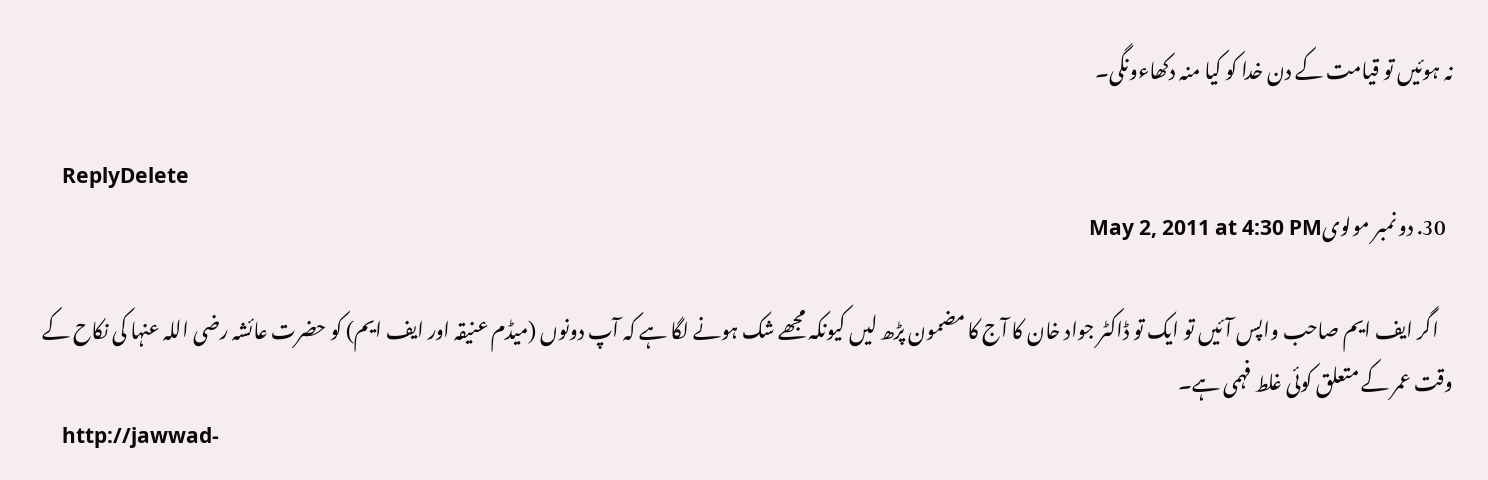نہ ہوئیں تو قیامت کے دن خدا کو کیا منہ دکھاءونگی۔

    ReplyDelete
  30. دو نمبر مولویMay 2, 2011 at 4:30 PM

    اگر ایف ایم صاحب واپس آئیں تو ایک تو ڈاکٹر جواد خان کا آج کا مضمون پڑھ لیں کیونکہ مجھے شک ہونے لگا ہے کہ آپ دونوں (میڈم عنیقہ اور ایف ایم) کو حضرت عائشہ رضی اللہ عنہا کی نکاح کے وقت عمر کے متعلق کوئی غلط فہمی ہے۔
    http://jawwad-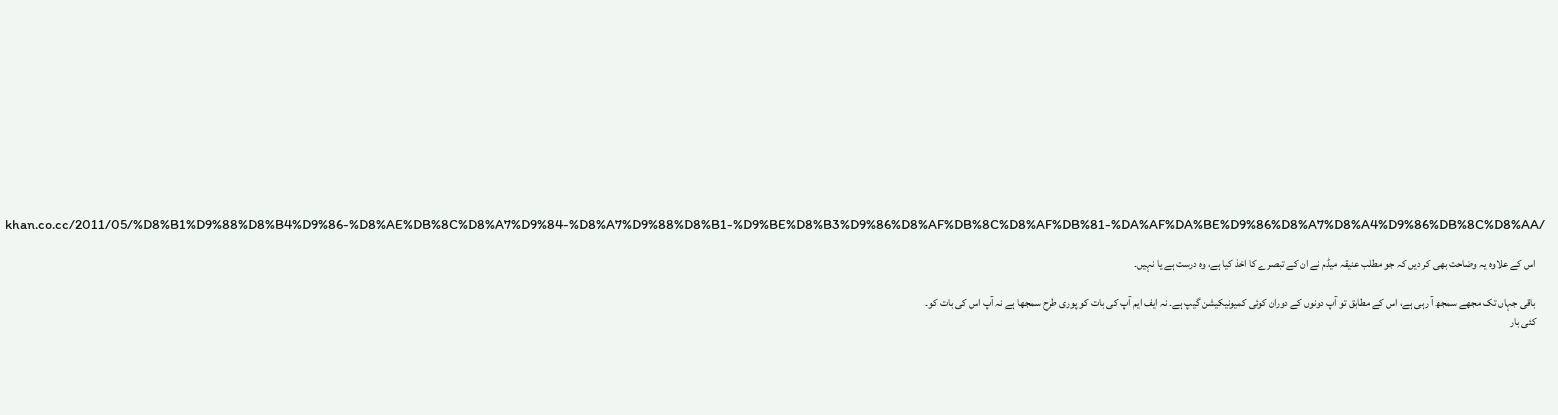khan.co.cc/2011/05/%D8%B1%D9%88%D8%B4%D9%86-%D8%AE%DB%8C%D8%A7%D9%84-%D8%A7%D9%88%D8%B1-%D9%BE%D8%B3%D9%86%D8%AF%DB%8C%D8%AF%DB%81-%DA%AF%DA%BE%D9%86%D8%A7%D8%A4%D9%86%DB%8C%D8%AA/

    اس کے علاوہ یہ وضاحت بھی کر دیں کہ جو مطلب عنیقہ میڈم نے ان کے تبصرے کا اخذ کیا ہے، وہ درست ہے یا نہیں۔

    باقی جہاں تک مجھے سمجھ آ رہی ہے، اس کے مطابق تو آپ دونوں کے دوران کوئی کمیونیکیشن گیپ ہے۔ نہ ایف ایم آپ کی بات کو پوری طرح سمجھا ہے نہ آپ اس کی بات کو۔
    کئی بار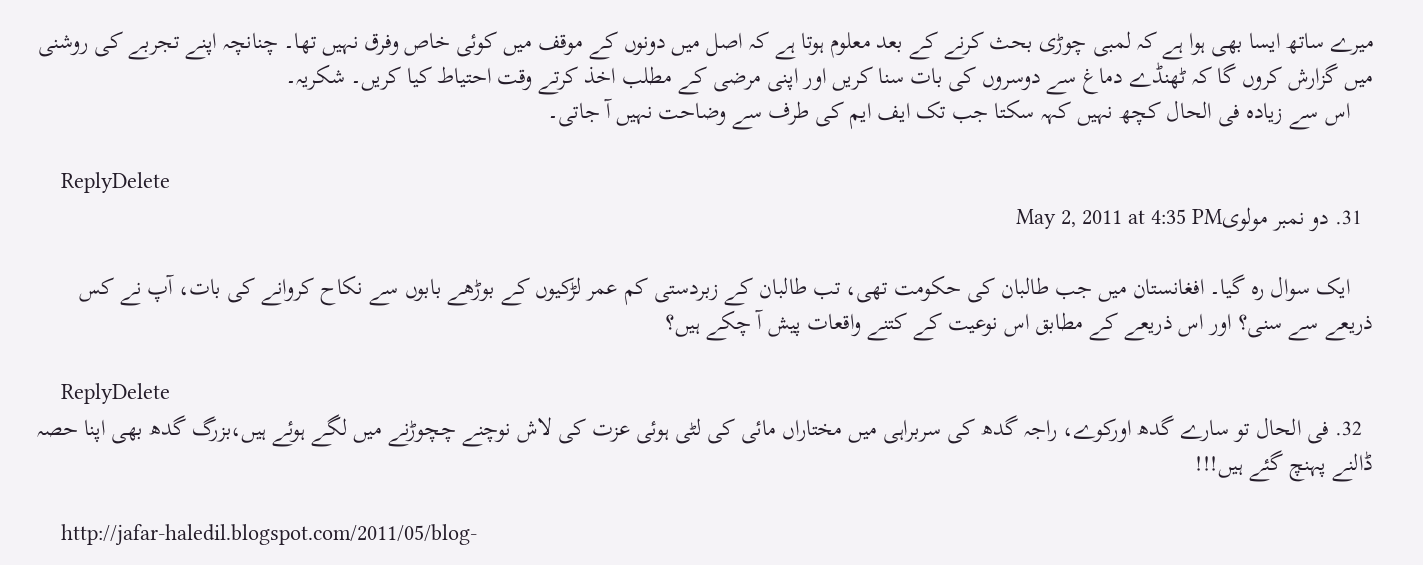میرے ساتھ ایسا بھی ہوا ہے کہ لمبی چوڑی بحث کرنے کے بعد معلوم ہوتا ہے کہ اصل میں دونوں کے موقف میں کوئی خاص وفرق نہیں تھا۔ چنانچہ اپنے تجربے کی روشنی میں گزارش کروں گا کہ ٹھنڈے دماغ سے دوسروں کی بات سنا کریں اور اپنی مرضی کے مطلب اخذ کرتے وقت احتیاط کیا کریں۔ شکریہ۔
    اس سے زیادہ فی الحال کچھ نہیں کہہ سکتا جب تک ایف ایم کی طرف سے وضاحت نہیں آ جاتی۔

    ReplyDelete
  31. دو نمبر مولویMay 2, 2011 at 4:35 PM

    ایک سوال رہ گیا۔ افغانستان میں جب طالبان کی حکومت تھی، تب طالبان کے زبردستی کم عمر لڑکیوں کے بوڑھے بابوں سے نکاح کروانے کی بات، آپ نے کس ذریعے سے سنی؟ اور اس ذریعے کے مطابق اس نوعیت کے کتنے واقعات پیش آ چکے ہیں؟

    ReplyDelete
  32. فی الحال تو سارے گدھ اورکوے، راجہ گدھ کی سربراہی میں مختاراں مائی کی لٹی ہوئی عزت کی لاش نوچنے چچوڑنے میں لگے ہوئے ہیں،بزرگ گدھ بھی اپنا حصہ ڈالنے پہنچ گئے ہیں!!!

    http://jafar-haledil.blogspot.com/2011/05/blog-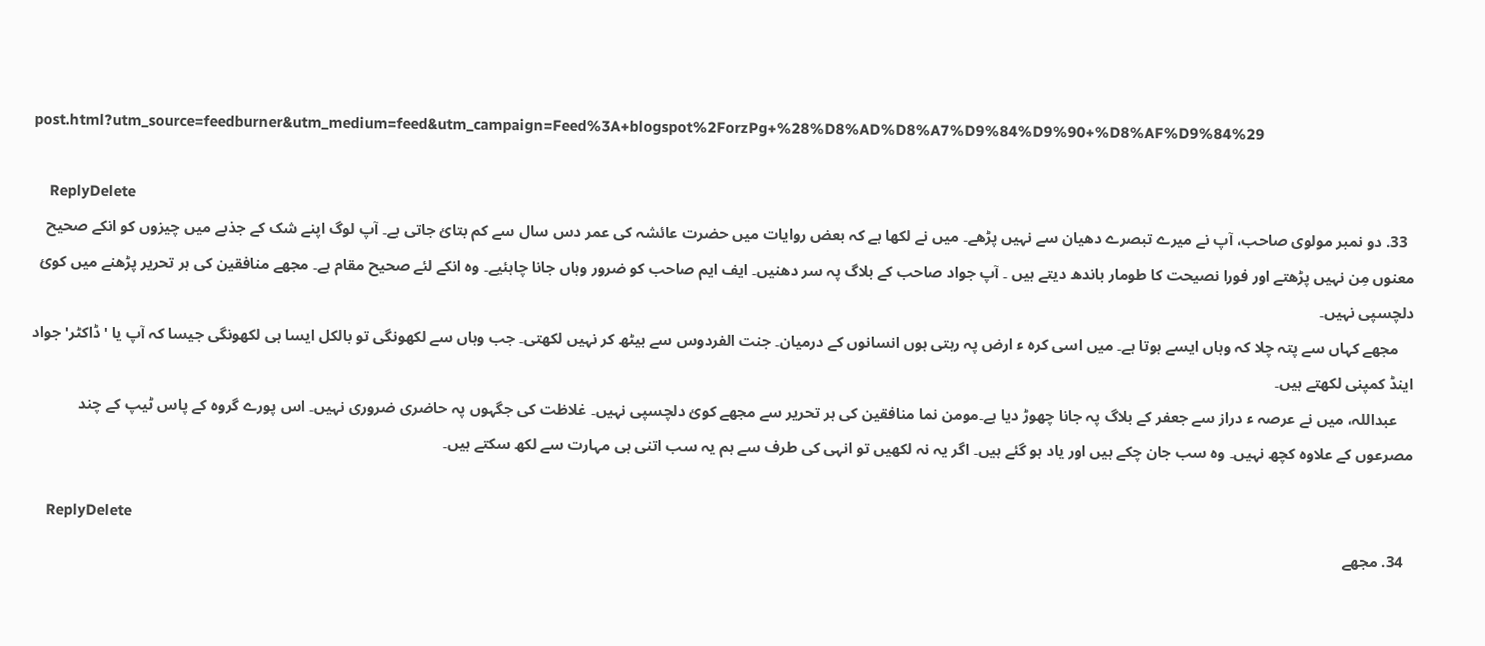post.html?utm_source=feedburner&utm_medium=feed&utm_campaign=Feed%3A+blogspot%2ForzPg+%28%D8%AD%D8%A7%D9%84%D9%90+%D8%AF%D9%84%29

    ReplyDelete
  33. دو نمبر مولوی صاحب، آپ نے میرے تبصرے دھیان سے نہیں پڑھے۔ میں نے لکھا ہے کہ بعض روایات میں حضرت عائشہ کی عمر دس سال سے کم بتائ جاتی ہے۔ آپ لوگ اپنے شک کے جذبے میں چیزوں کو انکے صحیح معنوں مِن نہیں پڑھتے اور فورا نصیحت کا طومار باندھ دیتے ہیں ۔ آپ جواد صاحب کے بلاگ پہ سر دھنیں۔ ایف ایم صاحب کو ضرور وہاں جانا چاہئیے۔ وہ انکے لئے صحیح مقام ہے۔ مجھے منافقین کی ہر تحریر پڑھنے میں کوئ دلچسپی نہیں۔
    مجھے کہاں سے پتہ چلا کہ وہاں ایسے ہوتا ہے۔ میں اسی کرہ ء ارض پہ رہتی ہوں انسانوں کے درمیان۔ جنت الفردوس سے بیٹھ کر نہیں لکھتی۔ جب وہاں سے لکھونگی تو بالکل ایسا ہی لکھونگی جیسا کہ آپ یا 'ڈاکٹر' جواد اینڈ کمپنی لکھتے ہیں۔
    عبداللہ، میں نے عرصہ ء دراز سے جعفر کے بلاگ پہ جانا چھوڑ دیا ہے۔مومن نما منافقین کی ہر تحریر سے مجھے کوئ دلچسپی نہیں۔ غلاظت کی جگہوں پہ حاضری ضروری نہیں۔ اس پورے گروہ کے پاس ٹیپ کے چند مصرعوں کے علاوہ کچھ نہیں۔ وہ سب جان چکے ہیں اور یاد ہو گئے ہیں۔ اگر یہ نہ لکھیں تو انہی کی طرف سے ہم یہ سب اتنی ہی مہارت سے لکھ سکتے ہیں۔

    ReplyDelete
  34. مجھے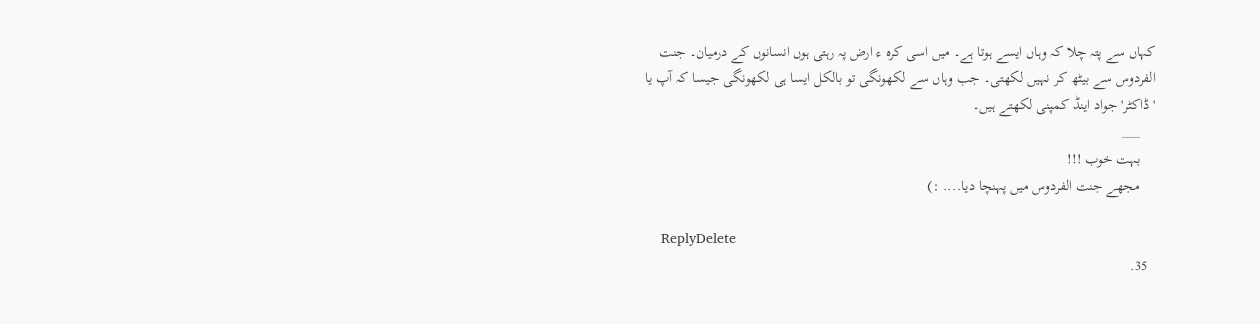کہاں سے پتہ چلا کہ وہاں ایسے ہوتا ہے۔ میں اسی کرہ ء ارض پہ رہتی ہوں انسانوں کے درمیان۔ جنت الفردوس سے بیٹھ کر نہیں لکھتی۔ جب وہاں سے لکھونگی تو بالکل ایسا ہی لکھونگی جیسا کہ آپ یا 'ڈاکٹر' جواد اینڈ کمپنی لکھتے ہیں۔
    ___
    بہت خوب !!!
    مجھے جنت الفردوس میں پہنچا دیا.... :)

    ReplyDelete
  35.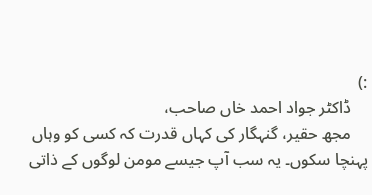:)
    ڈاکٹر جواد احمد خاں صاحب،
    مجھ حقیر، گنہگار کی کہاں قدرت کہ کسی کو وہاں پہنچا سکوں۔ یہ سب آپ جیسے مومن لوگوں کے ذاتی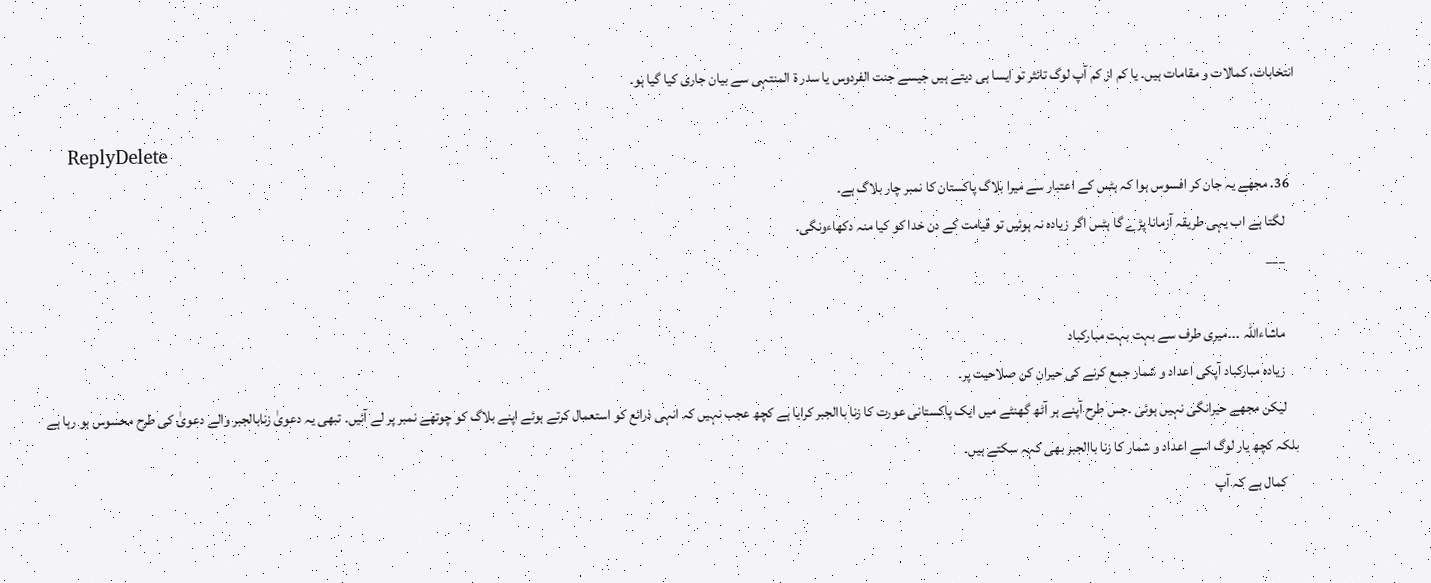انتخابات، کمالات و مقامات ہیں۔ یا کم از کم آپ لوگ تائثر تو ایسا ہی دیتے ہیں جیسے جنت الفردوس یا سدر ۃ المنتہی سے بیان جاری کیا گیا ہو۔

    ReplyDelete
  36. مجھے یہ جان کر افسوس ہوا کہ ہٹس کے اعتبار سے میرا بلاگ پاکستان کا نمبر چار بلاگ ہے۔
    لگتا ہے اب یہی طریقہ آزمانا پڑے گا ہٹس اگر زیادہ نہ ہوئیں تو قیامت کے دن خدا کو کیا منہ دکھاءونگی۔
    ___

    ماشاءاللہ ۔۔۔میری طرف سے بہت بہت مبارکباد
    زیادہ مبارکباد آپکی اعداد و شمار جمع کرنے کی حیران کن صلاحیت پر۔
    لیکن مجھے حیرانگی نہیں ہوئی ۔جس طرح آپنے ہر آٹھ گھنٹے میں ایک پاکستانی عورت کا زنا باالجبر کرایا ہے کچھ عجب نہیں کہ انہی ذرائع کو استعمال کرتے ہوئے اپنے بلاگ کو چوتھے نمبر پر لے آئیں۔ تبھی یہ دعویٰ زنابالجبر والے دعویٰ کی طرح محسوس ہو رہا ہے بلکہ کچھ یار لوگ اسے اعداد و شمار کا زنا باالجبر بھی کہہ سکتے ہیں۔
    کمال ہے کہ آپ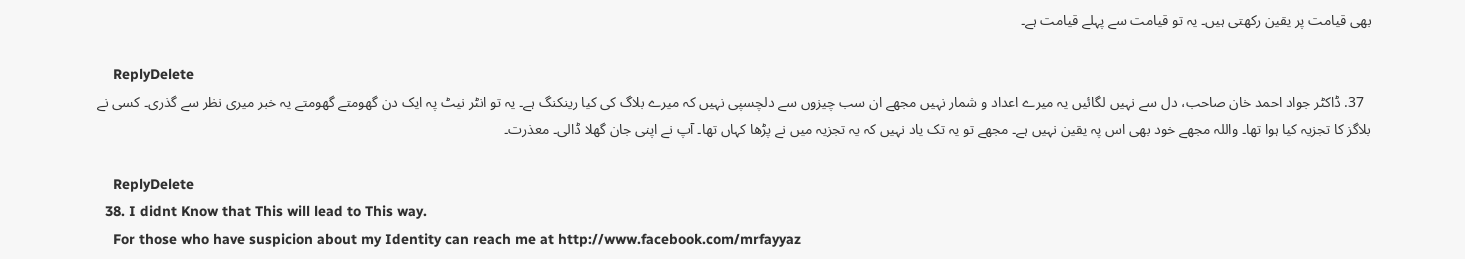بھی قیامت پر یقین رکھتی ہیں۔ یہ تو قیامت سے پہلے قیامت ہے۔

    ReplyDelete
  37. ڈاکٹر جواد احمد خان صاحب، دل سے نہیں لگائیں یہ میرے اعداد و شمار نہیں مجھے ان سب چیزوں سے دلچسپی نہیں کہ میرے بلاگ کی کیا رینکنگ ہے۔ یہ تو انٹر نیٹ پہ ایک دن گھومتے گھومتے یہ خبر میری نظر سے گذری۔ کسی نے بلاگز کا تجزیہ کیا ہوا تھا۔ واللہ مجھے خود بھی اس پہ یقین نہیں ہے۔ مجھے تو یہ تک یاد نہیں کہ یہ تجزیہ میں نے پڑھا کہاں تھا۔ آپ نے اپنی جان گھلا ڈالی۔ معذرت۔

    ReplyDelete
  38. I didnt Know that This will lead to This way.
    For those who have suspicion about my Identity can reach me at http://www.facebook.com/mrfayyaz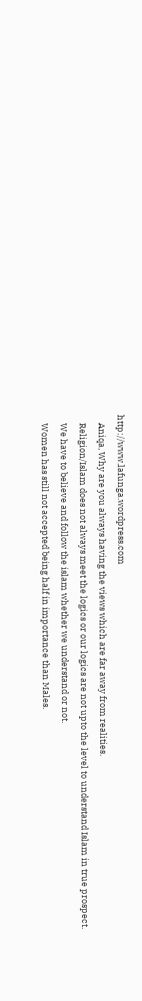http://www.lafunga.wordpress.com
    Aniqa, Why are you always having the views which are far away from realities.
    Religion/Islam does not always meet the logics or our logics are not upto the level to understand Islam in true prospect.
    We have to believe and follow the islam whether we understand or not.
    Women has still not accepted being half in importance than Males.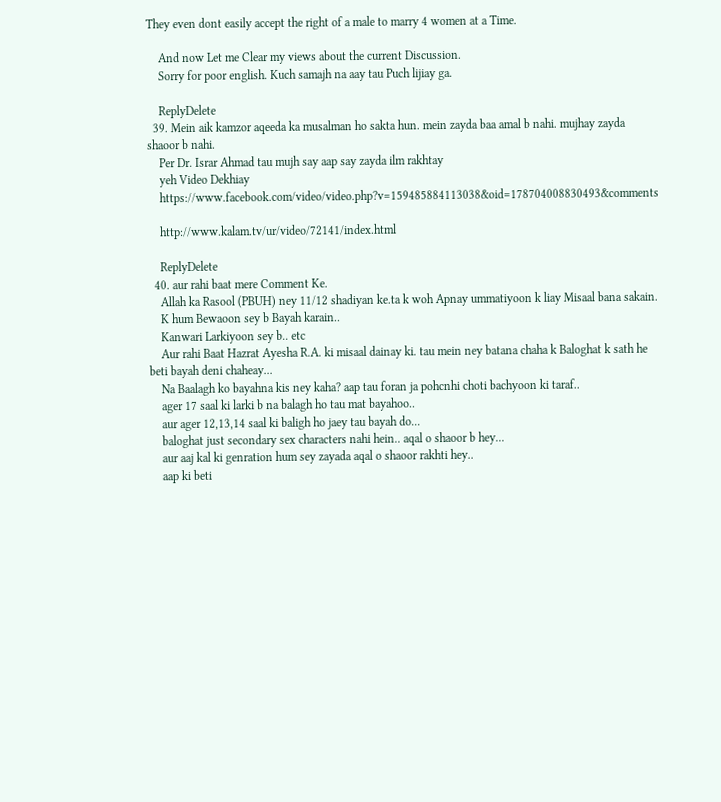They even dont easily accept the right of a male to marry 4 women at a Time.

    And now Let me Clear my views about the current Discussion.
    Sorry for poor english. Kuch samajh na aay tau Puch lijiay ga.

    ReplyDelete
  39. Mein aik kamzor aqeeda ka musalman ho sakta hun. mein zayda baa amal b nahi. mujhay zayda shaoor b nahi.
    Per Dr. Israr Ahmad tau mujh say aap say zayda ilm rakhtay
    yeh Video Dekhiay
    https://www.facebook.com/video/video.php?v=159485884113038&oid=178704008830493&comments

    http://www.kalam.tv/ur/video/72141/index.html

    ReplyDelete
  40. aur rahi baat mere Comment Ke.
    Allah ka Rasool (PBUH) ney 11/12 shadiyan ke.ta k woh Apnay ummatiyoon k liay Misaal bana sakain.
    K hum Bewaoon sey b Bayah karain..
    Kanwari Larkiyoon sey b.. etc
    Aur rahi Baat Hazrat Ayesha R.A. ki misaal dainay ki. tau mein ney batana chaha k Baloghat k sath he beti bayah deni chaheay...
    Na Baalagh ko bayahna kis ney kaha? aap tau foran ja pohcnhi choti bachyoon ki taraf..
    ager 17 saal ki larki b na balagh ho tau mat bayahoo..
    aur ager 12,13,14 saal ki baligh ho jaey tau bayah do...
    baloghat just secondary sex characters nahi hein.. aqal o shaoor b hey...
    aur aaj kal ki genration hum sey zayada aqal o shaoor rakhti hey..
    aap ki beti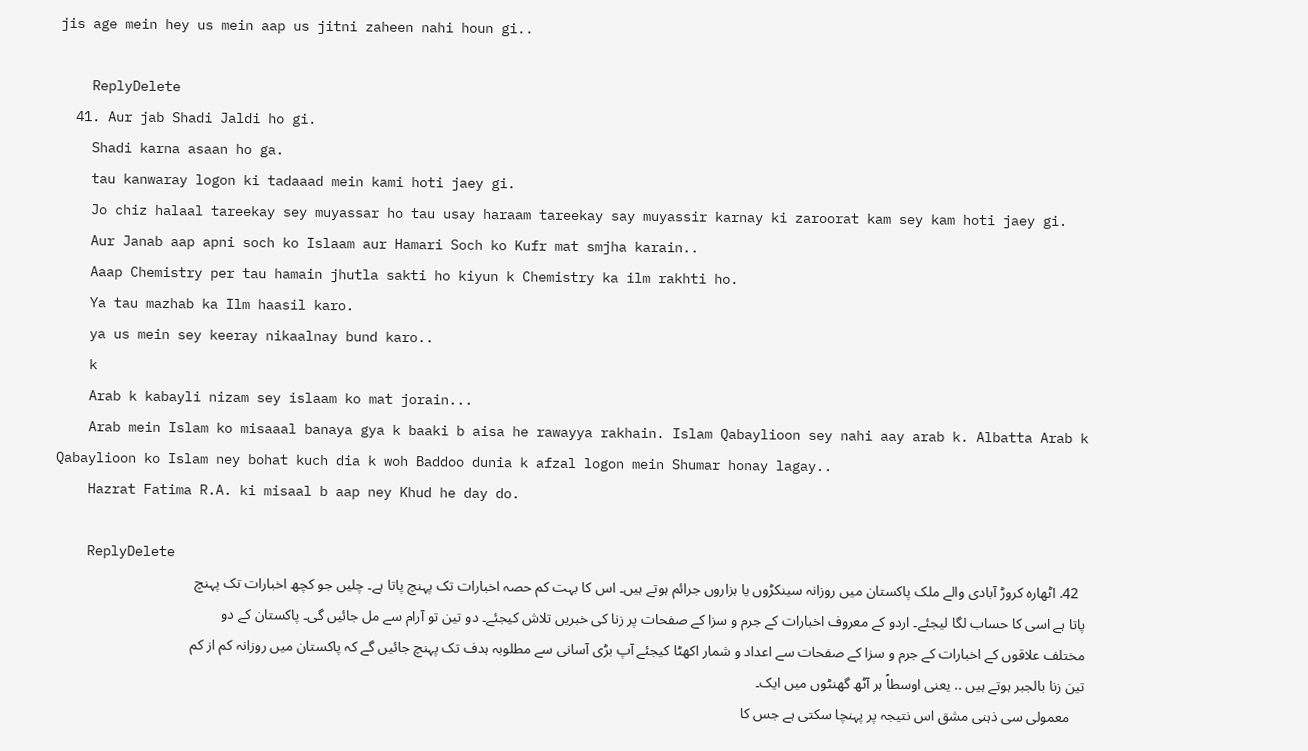jis age mein hey us mein aap us jitni zaheen nahi houn gi..

    ReplyDelete
  41. Aur jab Shadi Jaldi ho gi.
    Shadi karna asaan ho ga.
    tau kanwaray logon ki tadaaad mein kami hoti jaey gi.
    Jo chiz halaal tareekay sey muyassar ho tau usay haraam tareekay say muyassir karnay ki zaroorat kam sey kam hoti jaey gi.
    Aur Janab aap apni soch ko Islaam aur Hamari Soch ko Kufr mat smjha karain..
    Aaap Chemistry per tau hamain jhutla sakti ho kiyun k Chemistry ka ilm rakhti ho.
    Ya tau mazhab ka Ilm haasil karo.
    ya us mein sey keeray nikaalnay bund karo..
    k
    Arab k kabayli nizam sey islaam ko mat jorain...
    Arab mein Islam ko misaaal banaya gya k baaki b aisa he rawayya rakhain. Islam Qabaylioon sey nahi aay arab k. Albatta Arab k Qabaylioon ko Islam ney bohat kuch dia k woh Baddoo dunia k afzal logon mein Shumar honay lagay..
    Hazrat Fatima R.A. ki misaal b aap ney Khud he day do.

    ReplyDelete
  42. اٹھارہ کروڑ آبادی والے ملک پاکستان میں روزانہ سینکڑوں یا ہزاروں جرائم ہوتے ہیں۔ اس کا بہت کم حصہ اخبارات تک پہنچ پاتا ہے۔ چلیں جو کچھ اخبارات تک پہنچ پاتا ہے اسی کا حساب لگا لیجئے۔ اردو کے معروف اخبارات کے جرم و سزا کے صفحات پر زنا کی خبریں تلاش کیجئے۔ دو تین تو آرام سے مل جائیں گی۔ پاکستان کے دو مختلف علاقوں کے اخبارات کے جرم و سزا کے صفحات سے اعداد و شمار اکھٹا کیجئے آپ بڑی آسانی سے مطلوبہ ہدف تک پہنچ جائیں گے کہ پاکستان میں روزانہ کم از کم تین زنا بالجبر ہوتے ہیں .. یعنی اوسطاً ہر آٹھ گھنٹوں میں ایک۔
    معمولی سی ذہنی مشق اس نتیجہ پر پہنچا سکتی ہے جس کا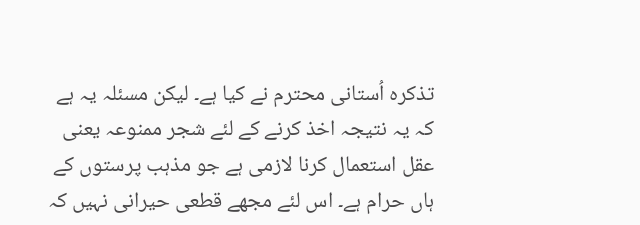تذکرہ اُستانی محترم نے کیا ہے۔ لیکن مسئلہ یہ ہے کہ یہ نتیجہ اخذ کرنے کے لئے شجر ممنوعہ یعنی عقل استعمال کرنا لازمی ہے جو مذہب پرستوں کے ہاں حرام ہے۔ اس لئے مجھے قطعی حیرانی نہیں کہ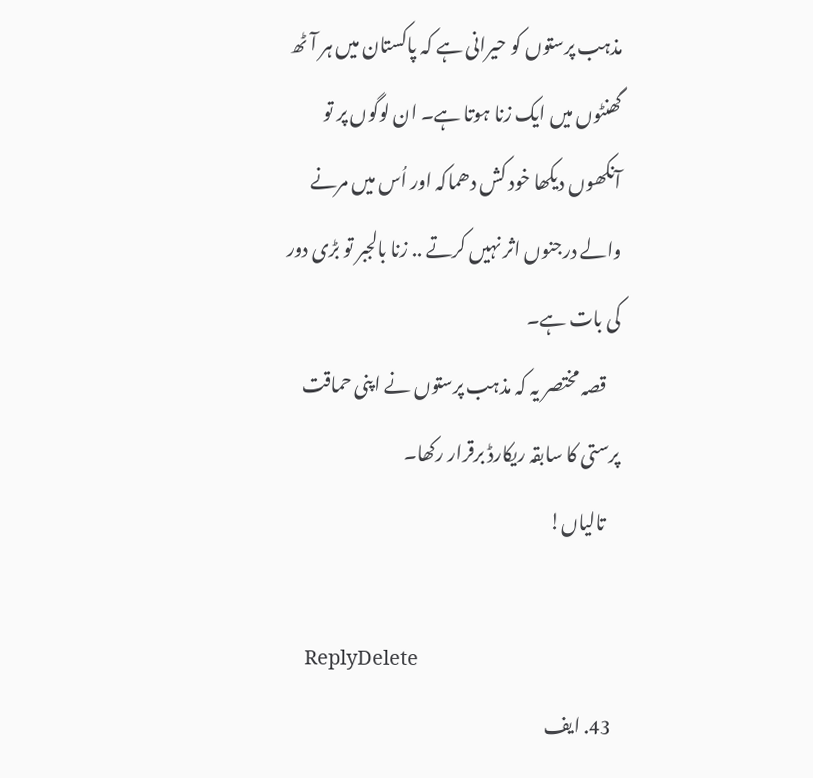مذہب پرستوں کو حیرانی ہے کہ پاکستان میں ہر آٹھ گھنٹوں میں ایک زنا ہوتا ہے۔ ان لوگوں پر تو آنکھوں دیکھا خود کش دھماکہ اور اُس میں مرنے والے درجنوں اثر نہیں کرتے .. زنا بالجبر تو بڑی دور کی بات ہے۔
    قصہ مختصر یہ کہ مذہب پرستوں نے اپنی حماقت پرستی کا سابقہ ریکارڈ برقرار رکھا۔
    تالیاں!

    ReplyDelete
  43. ایف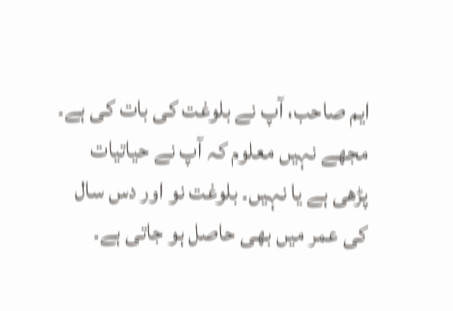ایم صاحب، آپ نے بلوغت کی بات کی ہے۔ مجھے نہیں معلوم کہ آپ نے حیاتیات پڑھی ہے یا نہیں۔ بلوغت نو اور دس سال کی عمر میں بھی حاصل ہو جاتی ہے۔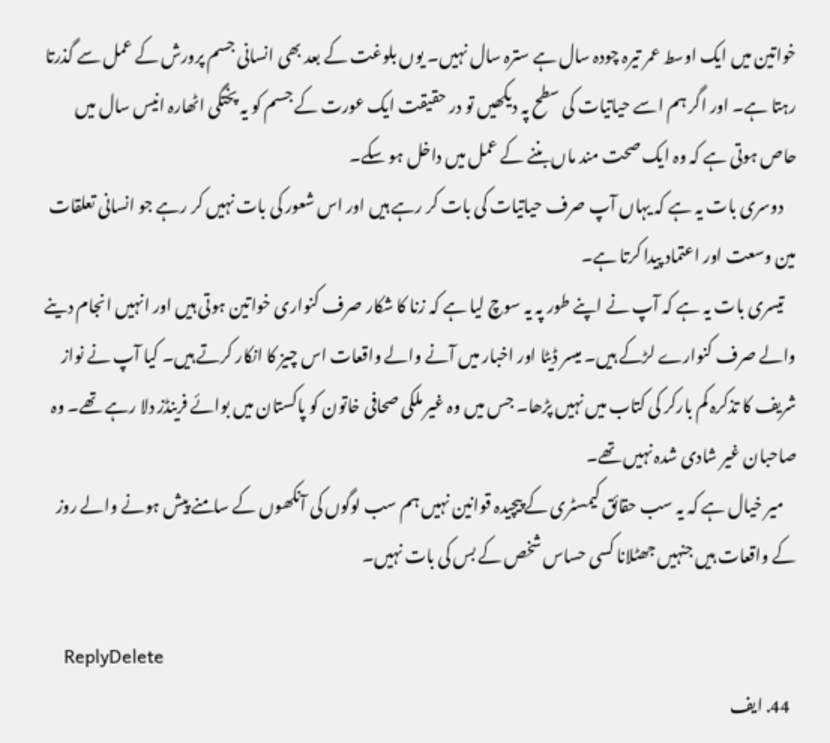خواتین میں ایک اوسط عمر تیرہ چودہ سال ہے سترہ سال نہیں۔ یوں بلوغت کے بعد بھی انسانی جسم پرورش کے عمل سے گذرتا رہتا ہے۔ اور اگر ہم اسے حیاتیات کی سطح پہ دیکھیں تو در حقیقت ایک عورت کے جسم کو یہ پختگی اٹھارہ انیس سال میں حاص ہوتی ہے کہ وہ ایک صحت مند ماں بننے کے عمل میں داخل ہو سکے۔
    دوسری بات یہ ہے کہ یہاں آپ صرف حیاتیات کی بات کر رہے ہیں اور اس شعور کی بات نہیں کر رہے جو انسانی تعلقات مین وسعت اور اعتماد پیدا کرتا ہے۔
    تیسری بات یہ ہے کہ آپ نے اپنے طور پہ یہ سوچ لیا ہے کہ زنا کا شکار صرف کنواری خواتین ہوتی ہیں اور انہیں انجام دینے والے صرف کنوارے لڑکے ہیں۔ میسر ڈیٹا اور اخبار میں آنے والے واقعات اس چیز کا انکار کرتے ہیں۔ کیا آپ نے نواز شریف کا تذکرہ کم بارکر کی کتاب میں نہیں پڑھا۔ جس میں وہ غیر ملکی صحافی خاتون کو پاکستان میں بوائے فرینڈز دلا رہے تھے۔ وہ صاحبان غیر شادی شدہ نہیں تھے۔
    میر خیال ہے کہ یہ سب حقائق کیمسٹری کے پیچیدہ قوانین نہیں ہم سب لوگوں کی آنکھوں کے سامنے پیش ہونے والے روز کے واقعات ہیں جنہیں جھٹلانا کسی حساس شخص کے بس کی بات نہیں۔

    ReplyDelete
  44. ایف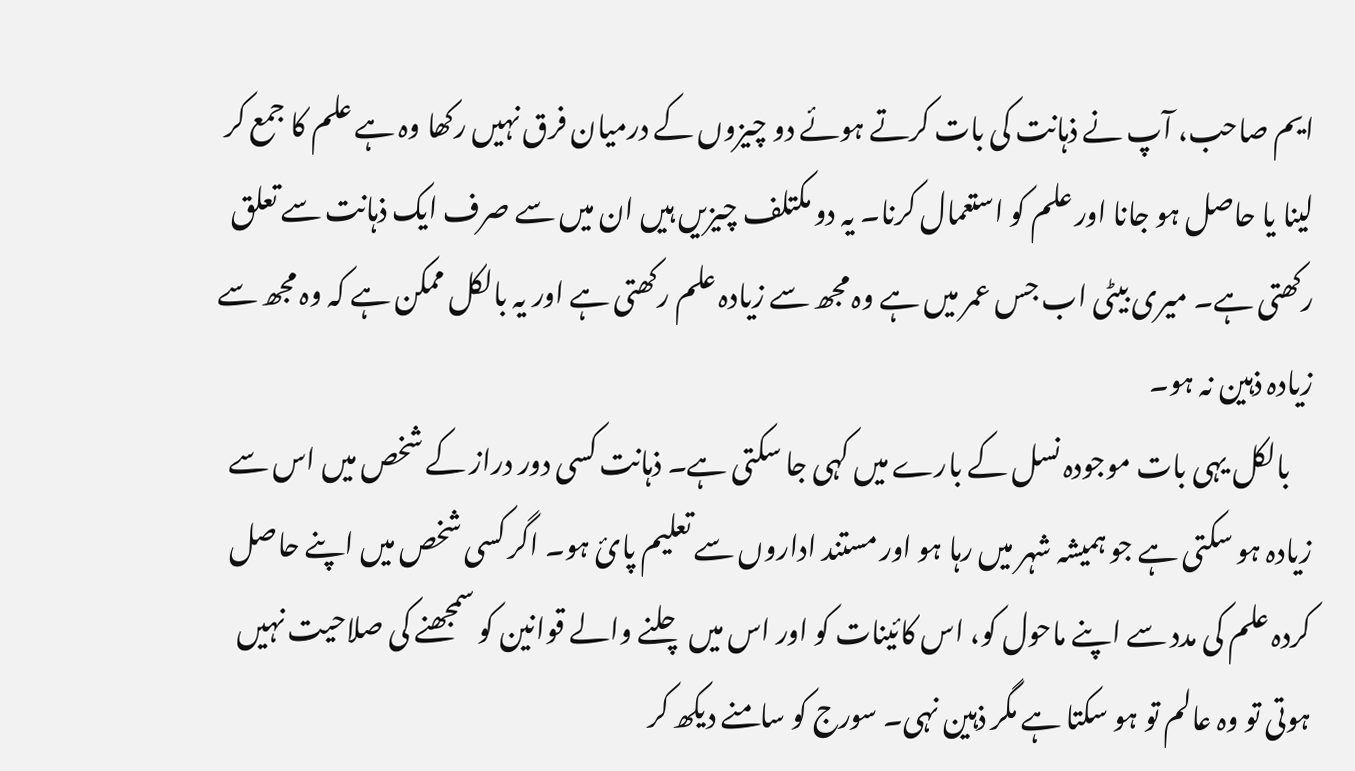ایم صاحب، آپ نے ذہانت کی بات کرتے ہوئے دو چیزوں کے درمیان فرق نہیں رکھا وہ ہے علم کا جمع کر لینا یا حاصل ہو جانا اور علم کو استعمال کرنا۔ یہ دو مکتلف چیزیں ہیں ان میں سے صرف ایک ذہانت سے تعلق رکھتی ہے۔ میری بیٹی اب جس عمر میں ہے وہ مجھ سے زیادہ علم رکھتی ہے اور یہ بالکل ممکن ہے کہ وہ مجھ سے زیادہ ذہین نہ ہو۔
    بالکل یہی بات موجودہ نسل کے بارے میں کہی جا سکتی ہے۔ ذہانت کسی دور دراز کے شخص میں اس سے زیادہ ہو سکتی ہے جو ہمیشہ شہر میں رہا ہو اور مستند اداروں سے تعلیم پائ ہو۔ اگر کسی شخص میں اپنے حاصل کردہ علم کی مدد سے اپنے ماحول کو، اس کائینات کو اور اس میں چلنے والے قوانین کو سمجھنے کی صلاحیت نہیں ہوتی تو وہ عالم تو ہو سکتا ہے مگر ذہین نہی۔ سورج کو سامنے دیکھ کر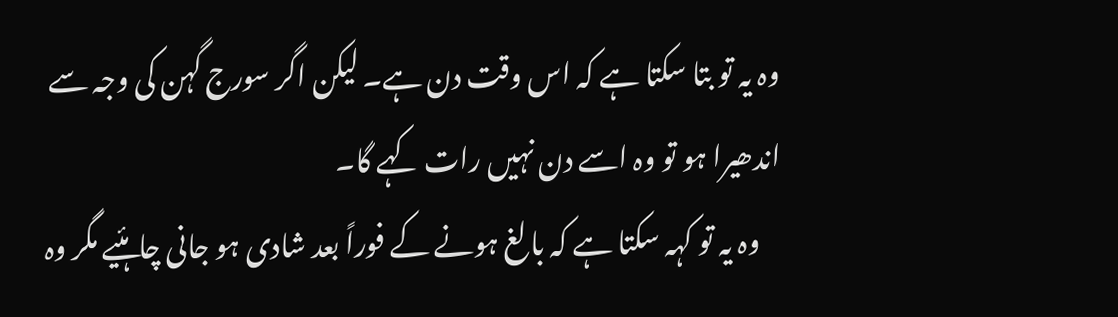وہ یہ تو بتا سکتا ہے کہ اس وقت دن ہے۔ لیکن اگر سورج گہن کی وجہ سے اندھیرا ہو تو وہ اسے دن نہیں رات کہے گا۔
    وہ یہ تو کہہ سکتا ہے کہ بالغ ہونے کے فوراً بعد شادی ہو جانی چاہئیے مگر وہ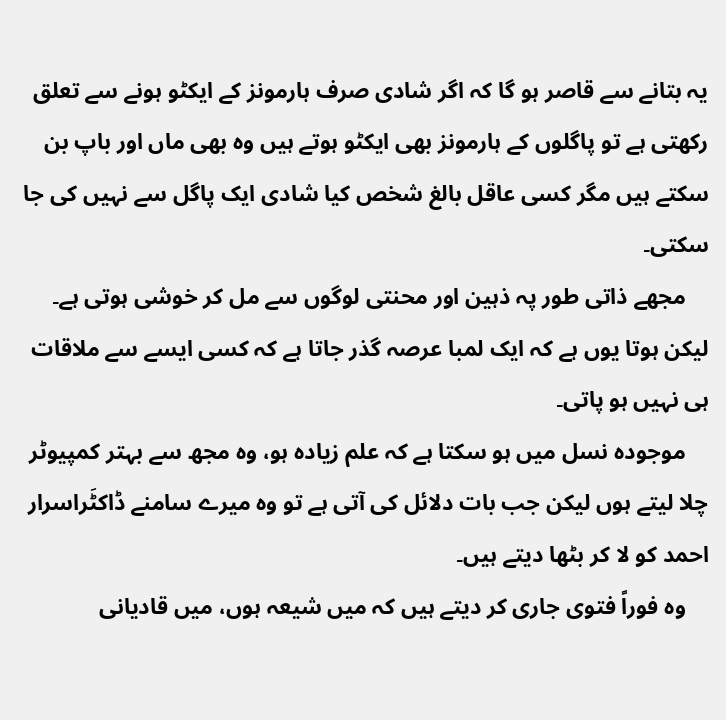یہ بتانے سے قاصر ہو گا کہ اگر شادی صرف ہارمونز کے ایکٹو ہونے سے تعلق رکھتی ہے تو پاگلوں کے ہارمونز بھی ایکٹو ہوتے ہیں وہ بھی ماں اور باپ بن سکتے ہیں مگر کسی عاقل بالغ شخص کیا شادی ایک پاگل سے نہیں کی جا سکتی۔
    مجھے ذاتی طور پہ ذہین اور محنتی لوگوں سے مل کر خوشی ہوتی ہے۔ لیکن ہوتا یوں ہے کہ ایک لمبا عرصہ گذر جاتا ہے کہ کسی ایسے سے ملاقات ہی نہیں ہو پاتی۔
    موجودہ نسل میں ہو سکتا ہے کہ علم زیادہ ہو، وہ مجھ سے بہتر کمپیوٹر چلا لیتے ہوں لیکن جب بات دلائل کی آتی ہے تو وہ میرے سامنے ڈاکٹَراسرار احمد کو لا کر بٹھا دیتے ہیں۔
    وہ فوراً فتوی جاری کر دیتے ہیں کہ میں شیعہ ہوں، میں قادیانی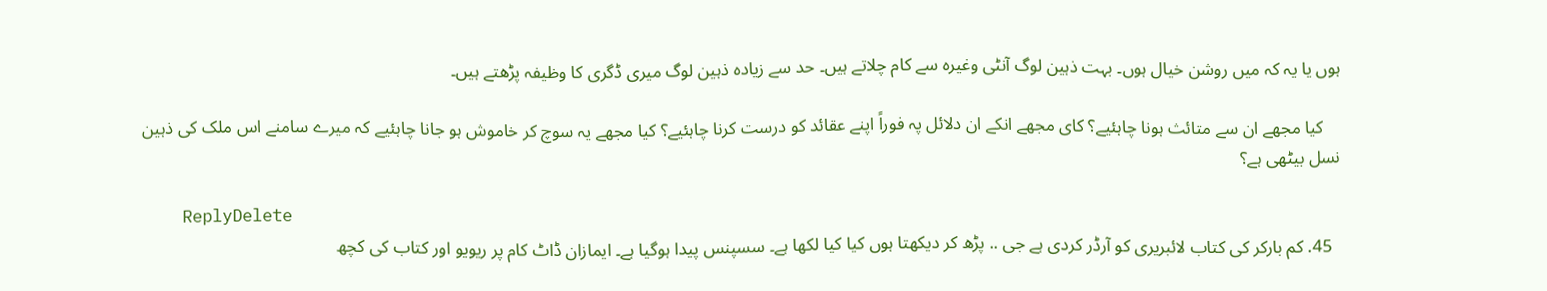ہوں یا یہ کہ میں روشن خیال ہوں۔ بہت ذہین لوگ آنٹی وغیرہ سے کام چلاتے ہیں۔ حد سے زیادہ ذہین لوگ میری ڈگری کا وظیفہ پڑھتے ہیں۔

    کیا مجھے ان سے متائث ہونا چاہئیے؟ کای مجھے انکے ان دلائل پہ فوراً اپنے عقائد کو درست کرنا چاہئیے؟ کیا مجھے یہ سوچ کر خاموش ہو جانا چاہئیے کہ میرے سامنے اس ملک کی ذہین نسل بیٹھی ہے؟

    ReplyDelete
  45. کم بارکر کی کتاب لائبریری کو آرڈر کردی ہے جی .. پڑھ کر دیکھتا ہوں کیا کیا لکھا ہے۔ سسپنس پیدا ہوگیا ہے۔ ایمازان ڈاٹ کام پر ریویو اور کتاب کی کچھ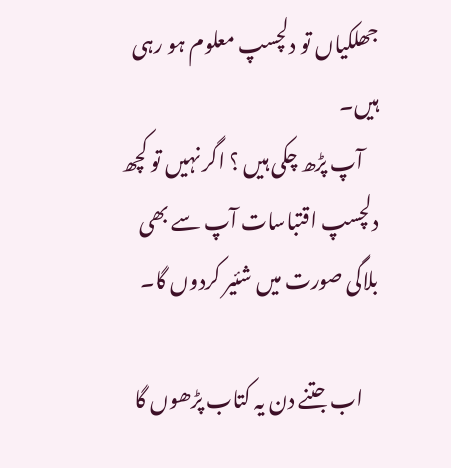جھلکیاں تو دلچسپ معلوم ہو رہی ہیں۔
    آپ پڑھ چکی ہیں ؟ اگر نہیں تو کچھ دلچسپ اقتباسات آپ سے بھی بلاگی صورت میں شئیر کردوں گا۔

    اب جتنے دن یہ کتاب پڑھوں گا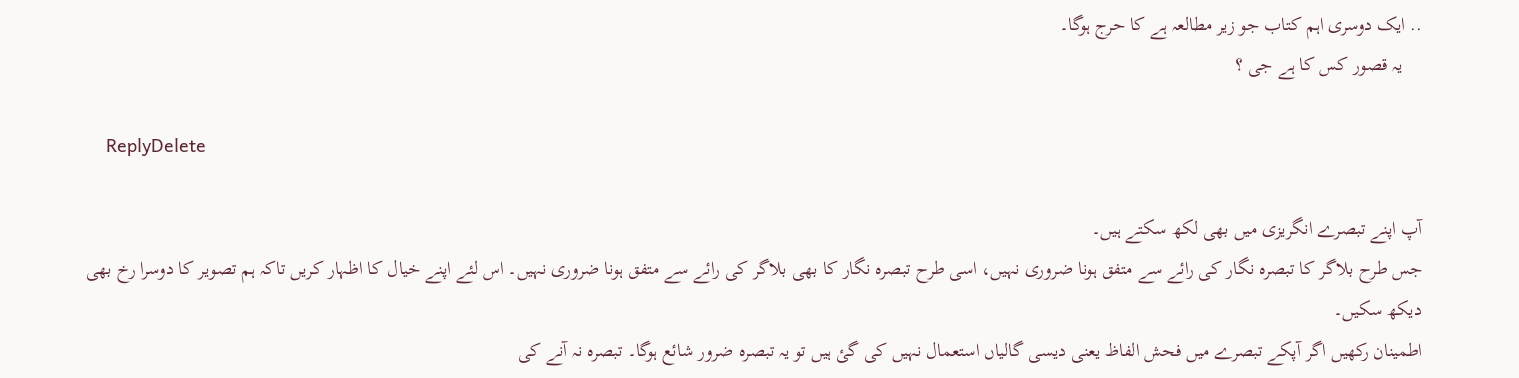.. ایک دوسری اہم کتاب جو زیر مطالعہ ہے کا حرج ہوگا۔
    یہ قصور کس کا ہے جی ؟

    ReplyDelete

آپ اپنے تبصرے انگریزی میں بھی لکھ سکتے ہیں۔
جس طرح بلاگر کا تبصرہ نگار کی رائے سے متفق ہونا ضروری نہیں، اسی طرح تبصرہ نگار کا بھی بلاگر کی رائے سے متفق ہونا ضروری نہیں۔ اس لئے اپنے خیال کا اظہار کریں تاکہ ہم تصویر کا دوسرا رخ بھی دیکھ سکیں۔
اطمینان رکھیں اگر آپکے تبصرے میں فحش الفاظ یعنی دیسی گالیاں استعمال نہیں کی گئ ہیں تو یہ تبصرہ ضرور شائع ہوگا۔ تبصرہ نہ آنے کی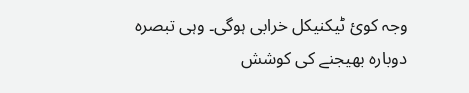وجہ کوئ ٹیکنیکل خرابی ہوگی۔ وہی تبصرہ دوبارہ بھیجنے کی کوشش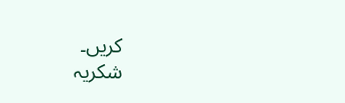کریں۔
شکریہ